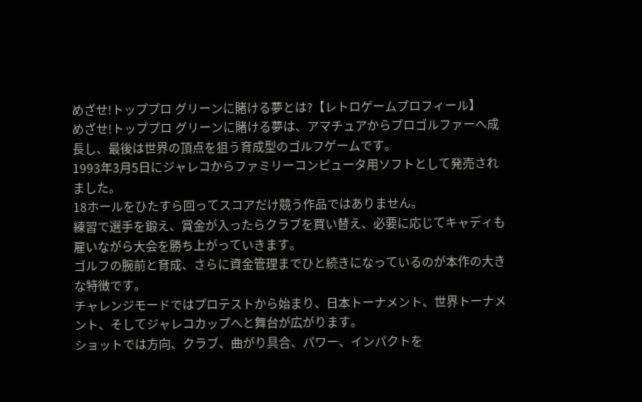めざせ!トッププロ グリーンに賭ける夢とは?【レトロゲームプロフィール】
めざせ!トッププロ グリーンに賭ける夢は、アマチュアからプロゴルファーへ成長し、最後は世界の頂点を狙う育成型のゴルフゲームです。
1993年3月5日にジャレコからファミリーコンピュータ用ソフトとして発売されました。
18ホールをひたすら回ってスコアだけ競う作品ではありません。
練習で選手を鍛え、賞金が入ったらクラブを買い替え、必要に応じてキャディも雇いながら大会を勝ち上がっていきます。
ゴルフの腕前と育成、さらに資金管理までひと続きになっているのが本作の大きな特徴です。
チャレンジモードではプロテストから始まり、日本トーナメント、世界トーナメント、そしてジャレコカップへと舞台が広がります。
ショットでは方向、クラブ、曲がり具合、パワー、インパクトを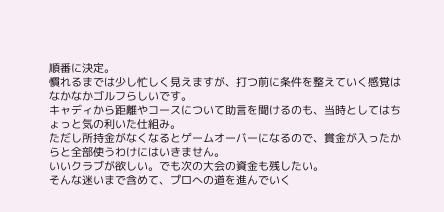順番に決定。
慣れるまでは少し忙しく見えますが、打つ前に条件を整えていく感覚はなかなかゴルフらしいです。
キャディから距離やコースについて助言を聞けるのも、当時としてはちょっと気の利いた仕組み。
ただし所持金がなくなるとゲームオーバーになるので、賞金が入ったからと全部使うわけにはいきません。
いいクラブが欲しい。でも次の大会の資金も残したい。
そんな迷いまで含めて、プロへの道を進んでいく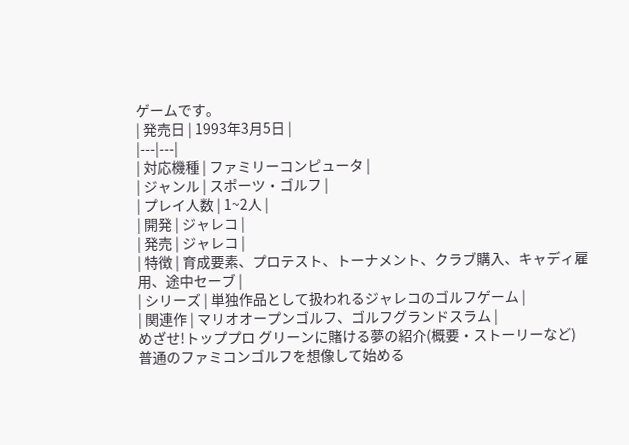ゲームです。
| 発売日 | 1993年3月5日 |
|---|---|
| 対応機種 | ファミリーコンピュータ |
| ジャンル | スポーツ・ゴルフ |
| プレイ人数 | 1~2人 |
| 開発 | ジャレコ |
| 発売 | ジャレコ |
| 特徴 | 育成要素、プロテスト、トーナメント、クラブ購入、キャディ雇用、途中セーブ |
| シリーズ | 単独作品として扱われるジャレコのゴルフゲーム |
| 関連作 | マリオオープンゴルフ、ゴルフグランドスラム |
めざせ!トッププロ グリーンに賭ける夢の紹介(概要・ストーリーなど)
普通のファミコンゴルフを想像して始める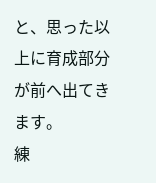と、思った以上に育成部分が前へ出てきます。
練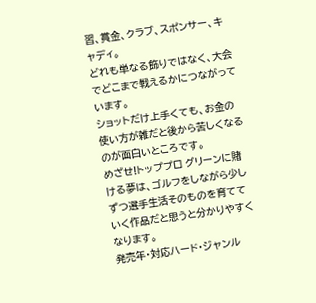習、賞金、クラブ、スポンサー、キャディ。
どれも単なる飾りではなく、大会でどこまで戦えるかにつながっています。
ショットだけ上手くても、お金の使い方が雑だと後から苦しくなるのが面白いところです。
めざせ!トッププロ グリーンに賭ける夢は、ゴルフをしながら少しずつ選手生活そのものを育てていく作品だと思うと分かりやすくなります。
発売年・対応ハード・ジャンル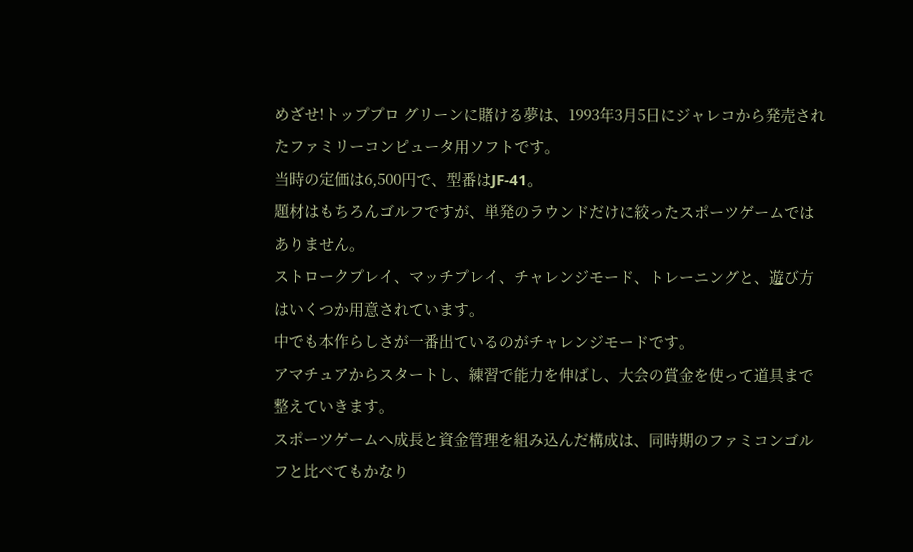めざせ!トッププロ グリーンに賭ける夢は、1993年3月5日にジャレコから発売されたファミリーコンピュータ用ソフトです。
当時の定価は6,500円で、型番はJF-41。
題材はもちろんゴルフですが、単発のラウンドだけに絞ったスポーツゲームではありません。
ストロークプレイ、マッチプレイ、チャレンジモード、トレーニングと、遊び方はいくつか用意されています。
中でも本作らしさが一番出ているのがチャレンジモードです。
アマチュアからスタートし、練習で能力を伸ばし、大会の賞金を使って道具まで整えていきます。
スポーツゲームへ成長と資金管理を組み込んだ構成は、同時期のファミコンゴルフと比べてもかなり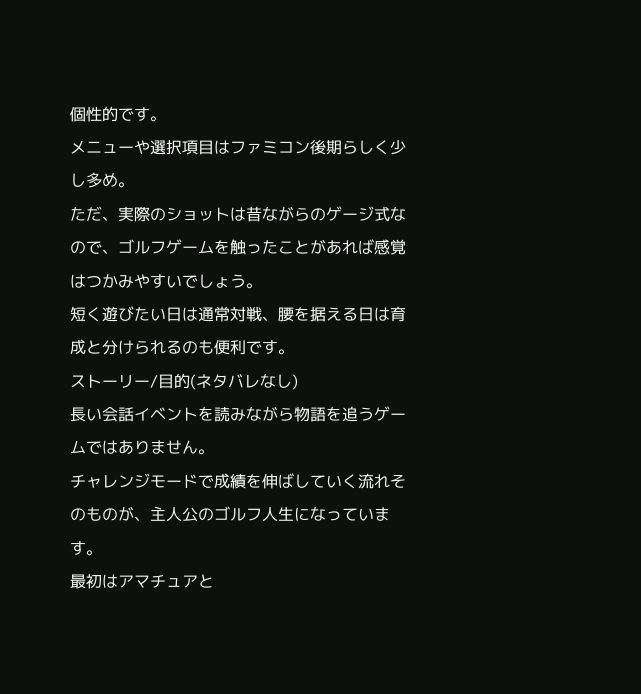個性的です。
メニューや選択項目はファミコン後期らしく少し多め。
ただ、実際のショットは昔ながらのゲージ式なので、ゴルフゲームを触ったことがあれば感覚はつかみやすいでしょう。
短く遊びたい日は通常対戦、腰を据える日は育成と分けられるのも便利です。
ストーリー/目的(ネタバレなし)
長い会話イベントを読みながら物語を追うゲームではありません。
チャレンジモードで成績を伸ばしていく流れそのものが、主人公のゴルフ人生になっています。
最初はアマチュアと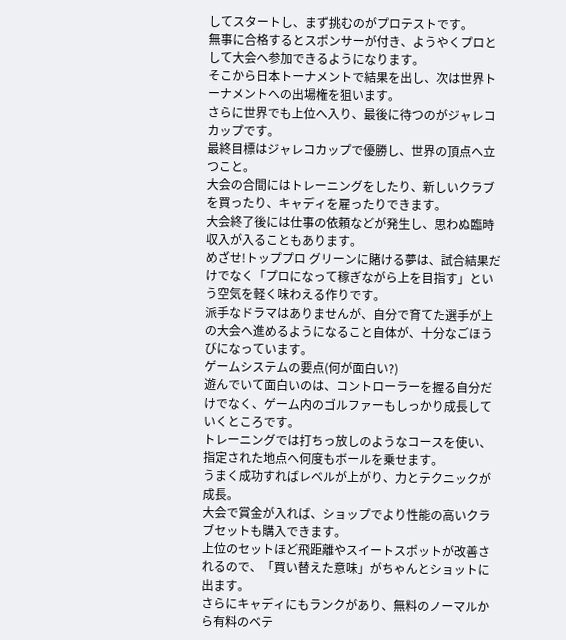してスタートし、まず挑むのがプロテストです。
無事に合格するとスポンサーが付き、ようやくプロとして大会へ参加できるようになります。
そこから日本トーナメントで結果を出し、次は世界トーナメントへの出場権を狙います。
さらに世界でも上位へ入り、最後に待つのがジャレコカップです。
最終目標はジャレコカップで優勝し、世界の頂点へ立つこと。
大会の合間にはトレーニングをしたり、新しいクラブを買ったり、キャディを雇ったりできます。
大会終了後には仕事の依頼などが発生し、思わぬ臨時収入が入ることもあります。
めざせ!トッププロ グリーンに賭ける夢は、試合結果だけでなく「プロになって稼ぎながら上を目指す」という空気を軽く味わえる作りです。
派手なドラマはありませんが、自分で育てた選手が上の大会へ進めるようになること自体が、十分なごほうびになっています。
ゲームシステムの要点(何が面白い?)
遊んでいて面白いのは、コントローラーを握る自分だけでなく、ゲーム内のゴルファーもしっかり成長していくところです。
トレーニングでは打ちっ放しのようなコースを使い、指定された地点へ何度もボールを乗せます。
うまく成功すればレベルが上がり、力とテクニックが成長。
大会で賞金が入れば、ショップでより性能の高いクラブセットも購入できます。
上位のセットほど飛距離やスイートスポットが改善されるので、「買い替えた意味」がちゃんとショットに出ます。
さらにキャディにもランクがあり、無料のノーマルから有料のベテ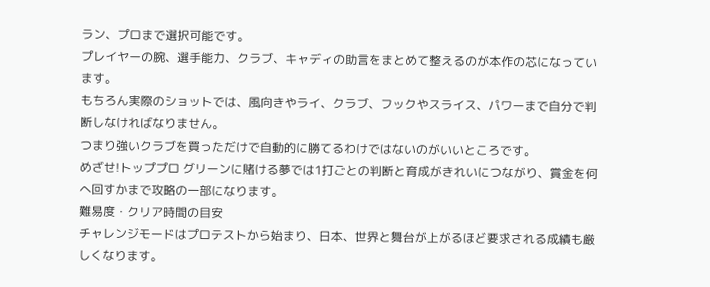ラン、プロまで選択可能です。
プレイヤーの腕、選手能力、クラブ、キャディの助言をまとめて整えるのが本作の芯になっています。
もちろん実際のショットでは、風向きやライ、クラブ、フックやスライス、パワーまで自分で判断しなければなりません。
つまり強いクラブを買っただけで自動的に勝てるわけではないのがいいところです。
めざせ!トッププロ グリーンに賭ける夢では1打ごとの判断と育成がきれいにつながり、賞金を何へ回すかまで攻略の一部になります。
難易度・クリア時間の目安
チャレンジモードはプロテストから始まり、日本、世界と舞台が上がるほど要求される成績も厳しくなります。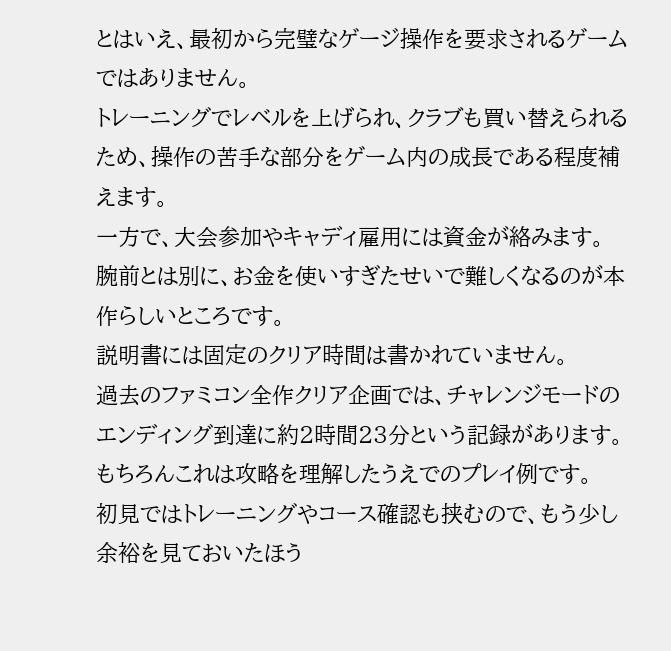とはいえ、最初から完璧なゲージ操作を要求されるゲームではありません。
トレーニングでレベルを上げられ、クラブも買い替えられるため、操作の苦手な部分をゲーム内の成長である程度補えます。
一方で、大会参加やキャディ雇用には資金が絡みます。
腕前とは別に、お金を使いすぎたせいで難しくなるのが本作らしいところです。
説明書には固定のクリア時間は書かれていません。
過去のファミコン全作クリア企画では、チャレンジモードのエンディング到達に約2時間23分という記録があります。
もちろんこれは攻略を理解したうえでのプレイ例です。
初見ではトレーニングやコース確認も挟むので、もう少し余裕を見ておいたほう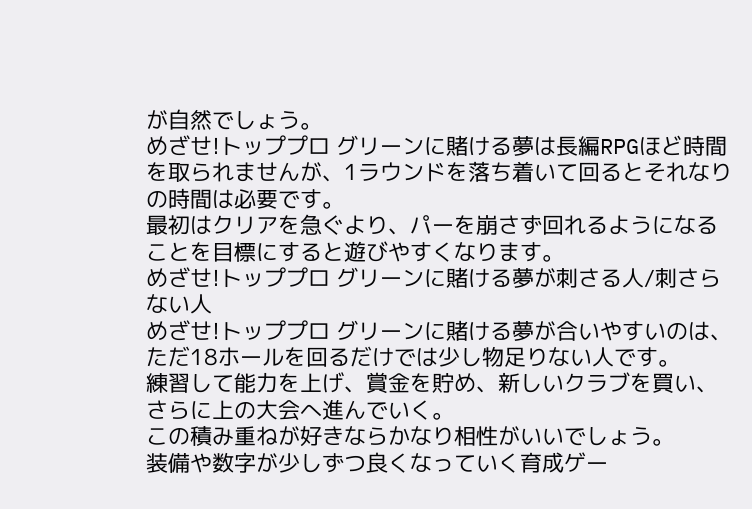が自然でしょう。
めざせ!トッププロ グリーンに賭ける夢は長編RPGほど時間を取られませんが、1ラウンドを落ち着いて回るとそれなりの時間は必要です。
最初はクリアを急ぐより、パーを崩さず回れるようになることを目標にすると遊びやすくなります。
めざせ!トッププロ グリーンに賭ける夢が刺さる人/刺さらない人
めざせ!トッププロ グリーンに賭ける夢が合いやすいのは、ただ18ホールを回るだけでは少し物足りない人です。
練習して能力を上げ、賞金を貯め、新しいクラブを買い、さらに上の大会へ進んでいく。
この積み重ねが好きならかなり相性がいいでしょう。
装備や数字が少しずつ良くなっていく育成ゲー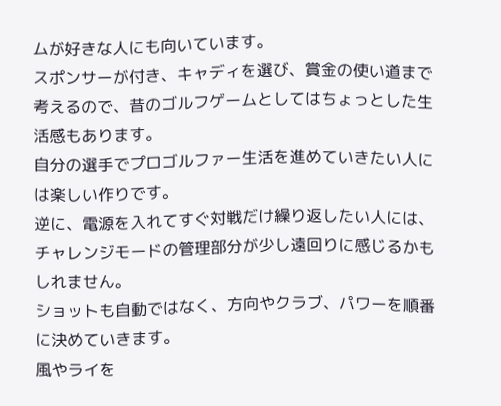ムが好きな人にも向いています。
スポンサーが付き、キャディを選び、賞金の使い道まで考えるので、昔のゴルフゲームとしてはちょっとした生活感もあります。
自分の選手でプロゴルファー生活を進めていきたい人には楽しい作りです。
逆に、電源を入れてすぐ対戦だけ繰り返したい人には、チャレンジモードの管理部分が少し遠回りに感じるかもしれません。
ショットも自動ではなく、方向やクラブ、パワーを順番に決めていきます。
風やライを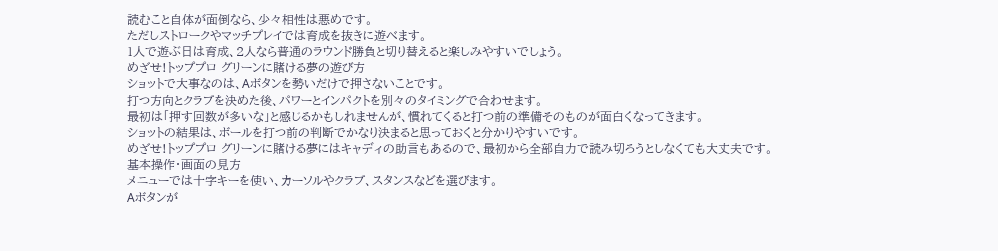読むこと自体が面倒なら、少々相性は悪めです。
ただしストロークやマッチプレイでは育成を抜きに遊べます。
1人で遊ぶ日は育成、2人なら普通のラウンド勝負と切り替えると楽しみやすいでしょう。
めざせ!トッププロ グリーンに賭ける夢の遊び方
ショットで大事なのは、Aボタンを勢いだけで押さないことです。
打つ方向とクラブを決めた後、パワーとインパクトを別々のタイミングで合わせます。
最初は「押す回数が多いな」と感じるかもしれませんが、慣れてくると打つ前の準備そのものが面白くなってきます。
ショットの結果は、ボールを打つ前の判断でかなり決まると思っておくと分かりやすいです。
めざせ!トッププロ グリーンに賭ける夢にはキャディの助言もあるので、最初から全部自力で読み切ろうとしなくても大丈夫です。
基本操作・画面の見方
メニューでは十字キーを使い、カーソルやクラブ、スタンスなどを選びます。
Aボタンが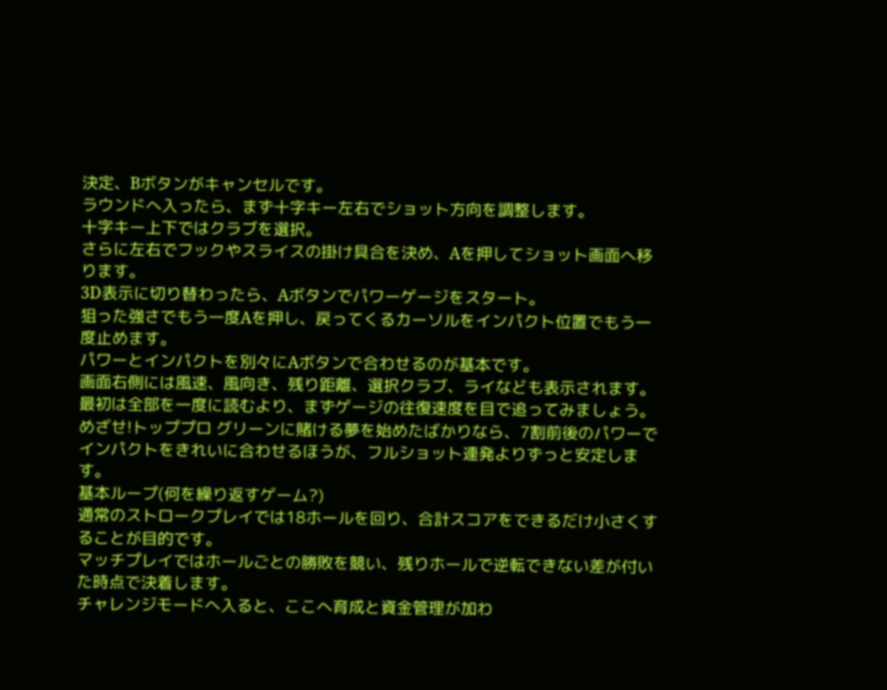決定、Bボタンがキャンセルです。
ラウンドへ入ったら、まず十字キー左右でショット方向を調整します。
十字キー上下ではクラブを選択。
さらに左右でフックやスライスの掛け具合を決め、Aを押してショット画面へ移ります。
3D表示に切り替わったら、Aボタンでパワーゲージをスタート。
狙った強さでもう一度Aを押し、戻ってくるカーソルをインパクト位置でもう一度止めます。
パワーとインパクトを別々にAボタンで合わせるのが基本です。
画面右側には風速、風向き、残り距離、選択クラブ、ライなども表示されます。
最初は全部を一度に読むより、まずゲージの往復速度を目で追ってみましょう。
めざせ!トッププロ グリーンに賭ける夢を始めたばかりなら、7割前後のパワーでインパクトをきれいに合わせるほうが、フルショット連発よりずっと安定します。
基本ループ(何を繰り返すゲーム?)
通常のストロークプレイでは18ホールを回り、合計スコアをできるだけ小さくすることが目的です。
マッチプレイではホールごとの勝敗を競い、残りホールで逆転できない差が付いた時点で決着します。
チャレンジモードへ入ると、ここへ育成と資金管理が加わ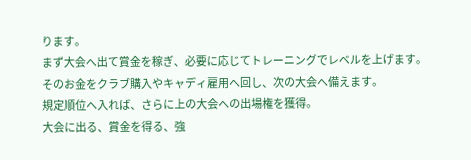ります。
まず大会へ出て賞金を稼ぎ、必要に応じてトレーニングでレベルを上げます。
そのお金をクラブ購入やキャディ雇用へ回し、次の大会へ備えます。
規定順位へ入れば、さらに上の大会への出場権を獲得。
大会に出る、賞金を得る、強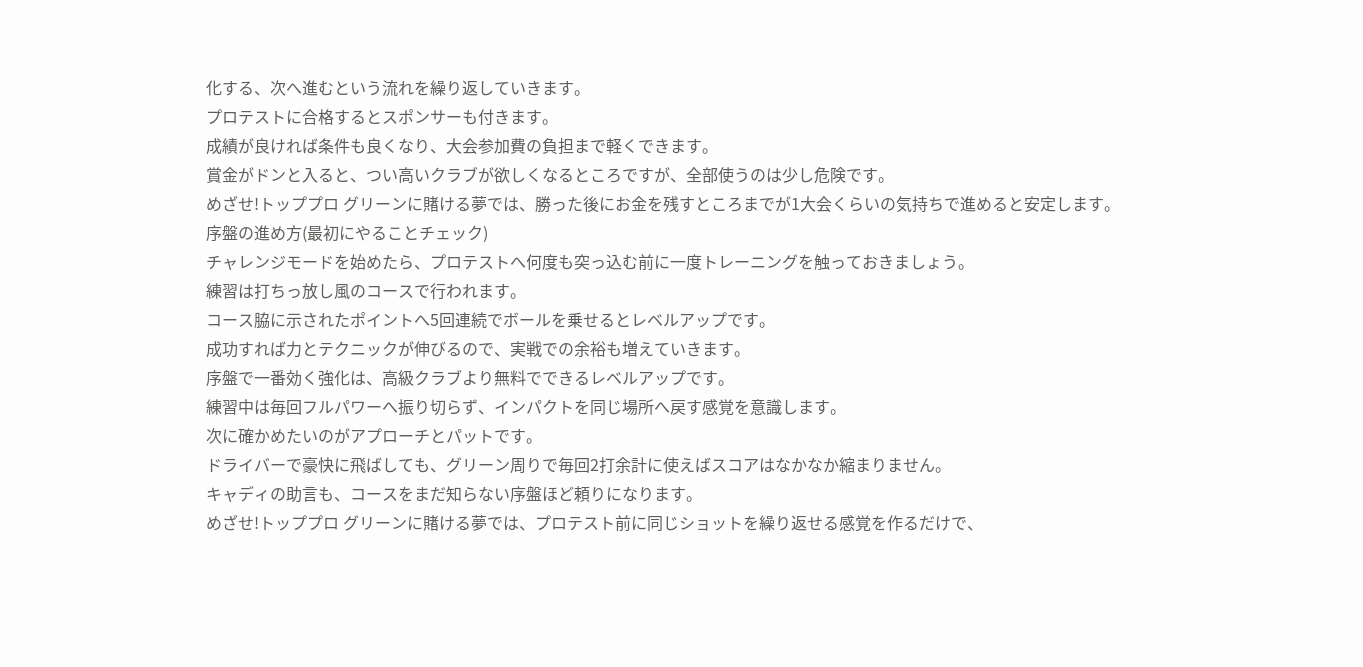化する、次へ進むという流れを繰り返していきます。
プロテストに合格するとスポンサーも付きます。
成績が良ければ条件も良くなり、大会参加費の負担まで軽くできます。
賞金がドンと入ると、つい高いクラブが欲しくなるところですが、全部使うのは少し危険です。
めざせ!トッププロ グリーンに賭ける夢では、勝った後にお金を残すところまでが1大会くらいの気持ちで進めると安定します。
序盤の進め方(最初にやることチェック)
チャレンジモードを始めたら、プロテストへ何度も突っ込む前に一度トレーニングを触っておきましょう。
練習は打ちっ放し風のコースで行われます。
コース脇に示されたポイントへ5回連続でボールを乗せるとレベルアップです。
成功すれば力とテクニックが伸びるので、実戦での余裕も増えていきます。
序盤で一番効く強化は、高級クラブより無料でできるレベルアップです。
練習中は毎回フルパワーへ振り切らず、インパクトを同じ場所へ戻す感覚を意識します。
次に確かめたいのがアプローチとパットです。
ドライバーで豪快に飛ばしても、グリーン周りで毎回2打余計に使えばスコアはなかなか縮まりません。
キャディの助言も、コースをまだ知らない序盤ほど頼りになります。
めざせ!トッププロ グリーンに賭ける夢では、プロテスト前に同じショットを繰り返せる感覚を作るだけで、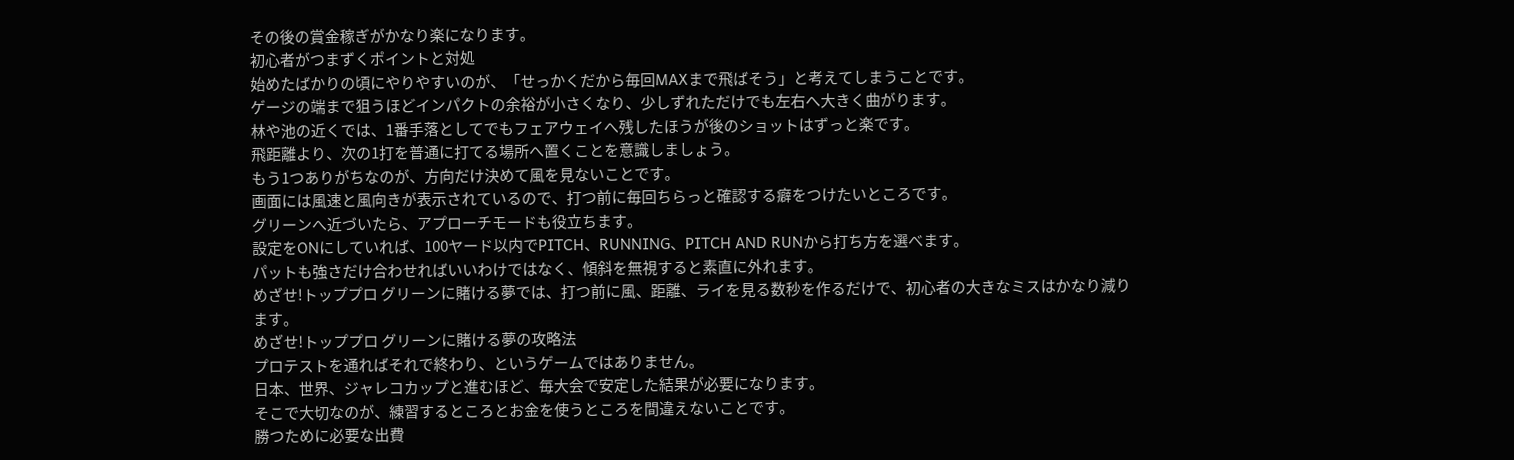その後の賞金稼ぎがかなり楽になります。
初心者がつまずくポイントと対処
始めたばかりの頃にやりやすいのが、「せっかくだから毎回MAXまで飛ばそう」と考えてしまうことです。
ゲージの端まで狙うほどインパクトの余裕が小さくなり、少しずれただけでも左右へ大きく曲がります。
林や池の近くでは、1番手落としてでもフェアウェイへ残したほうが後のショットはずっと楽です。
飛距離より、次の1打を普通に打てる場所へ置くことを意識しましょう。
もう1つありがちなのが、方向だけ決めて風を見ないことです。
画面には風速と風向きが表示されているので、打つ前に毎回ちらっと確認する癖をつけたいところです。
グリーンへ近づいたら、アプローチモードも役立ちます。
設定をONにしていれば、100ヤード以内でPITCH、RUNNING、PITCH AND RUNから打ち方を選べます。
パットも強さだけ合わせればいいわけではなく、傾斜を無視すると素直に外れます。
めざせ!トッププロ グリーンに賭ける夢では、打つ前に風、距離、ライを見る数秒を作るだけで、初心者の大きなミスはかなり減ります。
めざせ!トッププロ グリーンに賭ける夢の攻略法
プロテストを通ればそれで終わり、というゲームではありません。
日本、世界、ジャレコカップと進むほど、毎大会で安定した結果が必要になります。
そこで大切なのが、練習するところとお金を使うところを間違えないことです。
勝つために必要な出費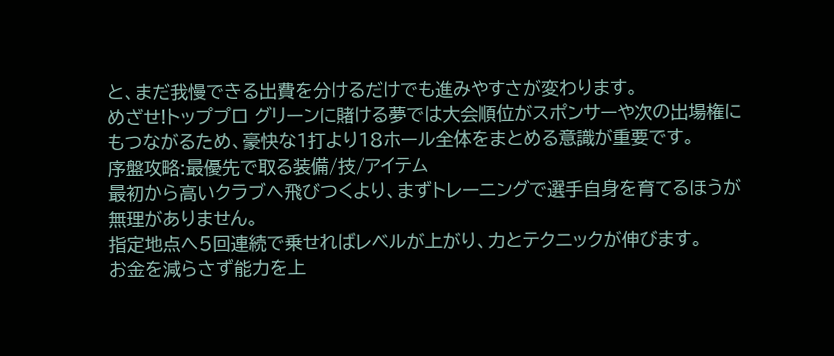と、まだ我慢できる出費を分けるだけでも進みやすさが変わります。
めざせ!トッププロ グリーンに賭ける夢では大会順位がスポンサーや次の出場権にもつながるため、豪快な1打より18ホール全体をまとめる意識が重要です。
序盤攻略:最優先で取る装備/技/アイテム
最初から高いクラブへ飛びつくより、まずトレーニングで選手自身を育てるほうが無理がありません。
指定地点へ5回連続で乗せればレベルが上がり、力とテクニックが伸びます。
お金を減らさず能力を上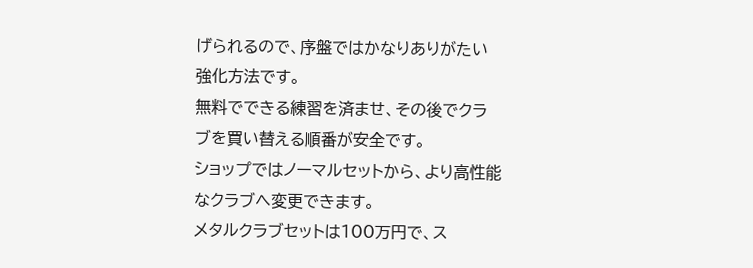げられるので、序盤ではかなりありがたい強化方法です。
無料でできる練習を済ませ、その後でクラブを買い替える順番が安全です。
ショップではノーマルセットから、より高性能なクラブへ変更できます。
メタルクラブセットは100万円で、ス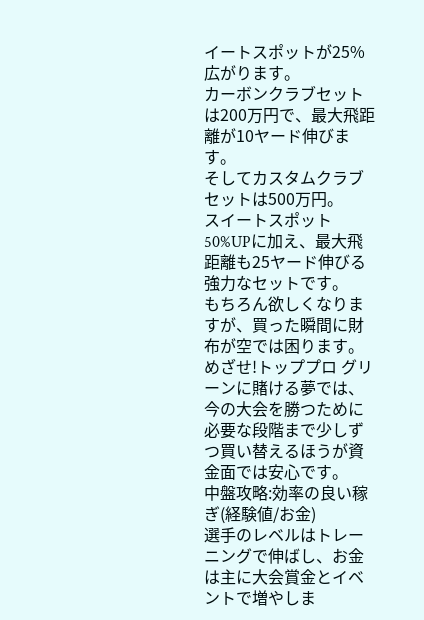イートスポットが25%広がります。
カーボンクラブセットは200万円で、最大飛距離が10ヤード伸びます。
そしてカスタムクラブセットは500万円。
スイートスポット50%UPに加え、最大飛距離も25ヤード伸びる強力なセットです。
もちろん欲しくなりますが、買った瞬間に財布が空では困ります。
めざせ!トッププロ グリーンに賭ける夢では、今の大会を勝つために必要な段階まで少しずつ買い替えるほうが資金面では安心です。
中盤攻略:効率の良い稼ぎ(経験値/お金)
選手のレベルはトレーニングで伸ばし、お金は主に大会賞金とイベントで増やしま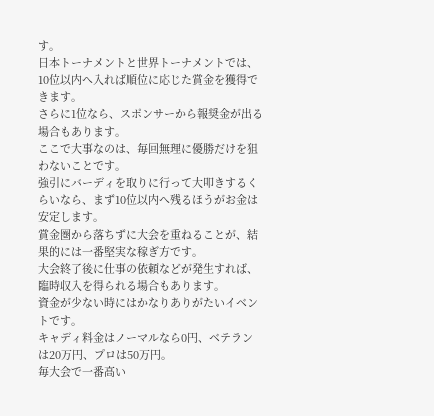す。
日本トーナメントと世界トーナメントでは、10位以内へ入れば順位に応じた賞金を獲得できます。
さらに1位なら、スポンサーから報奨金が出る場合もあります。
ここで大事なのは、毎回無理に優勝だけを狙わないことです。
強引にバーディを取りに行って大叩きするくらいなら、まず10位以内へ残るほうがお金は安定します。
賞金圏から落ちずに大会を重ねることが、結果的には一番堅実な稼ぎ方です。
大会終了後に仕事の依頼などが発生すれば、臨時収入を得られる場合もあります。
資金が少ない時にはかなりありがたいイベントです。
キャディ料金はノーマルなら0円、ベテランは20万円、プロは50万円。
毎大会で一番高い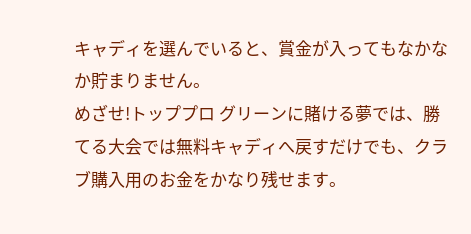キャディを選んでいると、賞金が入ってもなかなか貯まりません。
めざせ!トッププロ グリーンに賭ける夢では、勝てる大会では無料キャディへ戻すだけでも、クラブ購入用のお金をかなり残せます。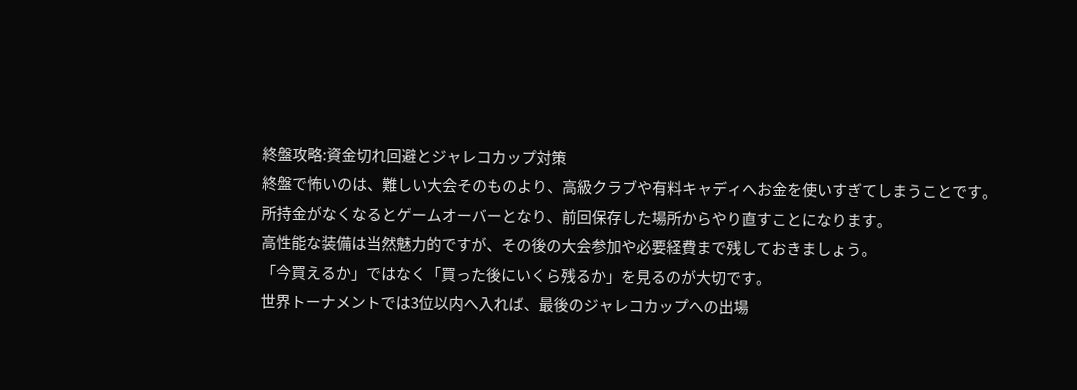終盤攻略:資金切れ回避とジャレコカップ対策
終盤で怖いのは、難しい大会そのものより、高級クラブや有料キャディへお金を使いすぎてしまうことです。
所持金がなくなるとゲームオーバーとなり、前回保存した場所からやり直すことになります。
高性能な装備は当然魅力的ですが、その後の大会参加や必要経費まで残しておきましょう。
「今買えるか」ではなく「買った後にいくら残るか」を見るのが大切です。
世界トーナメントでは3位以内へ入れば、最後のジャレコカップへの出場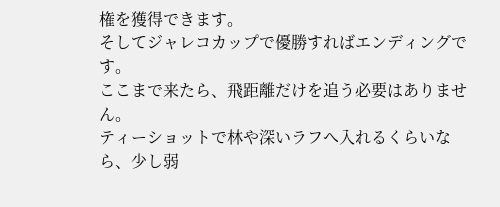権を獲得できます。
そしてジャレコカップで優勝すればエンディングです。
ここまで来たら、飛距離だけを追う必要はありません。
ティーショットで林や深いラフへ入れるくらいなら、少し弱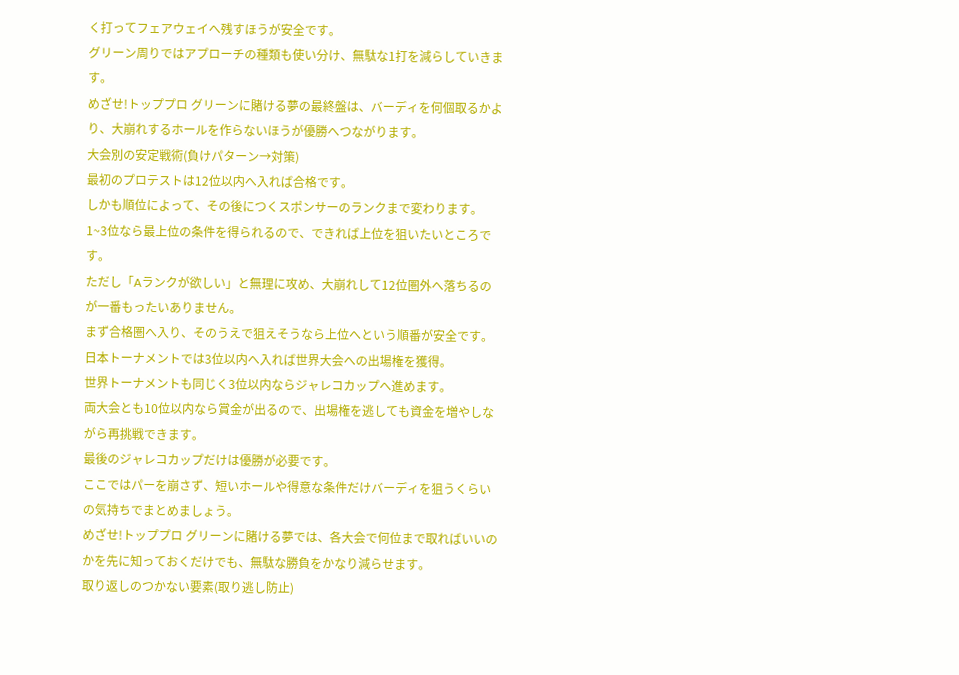く打ってフェアウェイへ残すほうが安全です。
グリーン周りではアプローチの種類も使い分け、無駄な1打を減らしていきます。
めざせ!トッププロ グリーンに賭ける夢の最終盤は、バーディを何個取るかより、大崩れするホールを作らないほうが優勝へつながります。
大会別の安定戦術(負けパターン→対策)
最初のプロテストは12位以内へ入れば合格です。
しかも順位によって、その後につくスポンサーのランクまで変わります。
1~3位なら最上位の条件を得られるので、できれば上位を狙いたいところです。
ただし「Aランクが欲しい」と無理に攻め、大崩れして12位圏外へ落ちるのが一番もったいありません。
まず合格圏へ入り、そのうえで狙えそうなら上位へという順番が安全です。
日本トーナメントでは3位以内へ入れば世界大会への出場権を獲得。
世界トーナメントも同じく3位以内ならジャレコカップへ進めます。
両大会とも10位以内なら賞金が出るので、出場権を逃しても資金を増やしながら再挑戦できます。
最後のジャレコカップだけは優勝が必要です。
ここではパーを崩さず、短いホールや得意な条件だけバーディを狙うくらいの気持ちでまとめましょう。
めざせ!トッププロ グリーンに賭ける夢では、各大会で何位まで取ればいいのかを先に知っておくだけでも、無駄な勝負をかなり減らせます。
取り返しのつかない要素(取り逃し防止)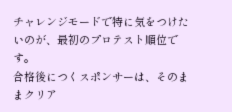チャレンジモードで特に気をつけたいのが、最初のプロテスト順位です。
合格後につくスポンサーは、そのままクリア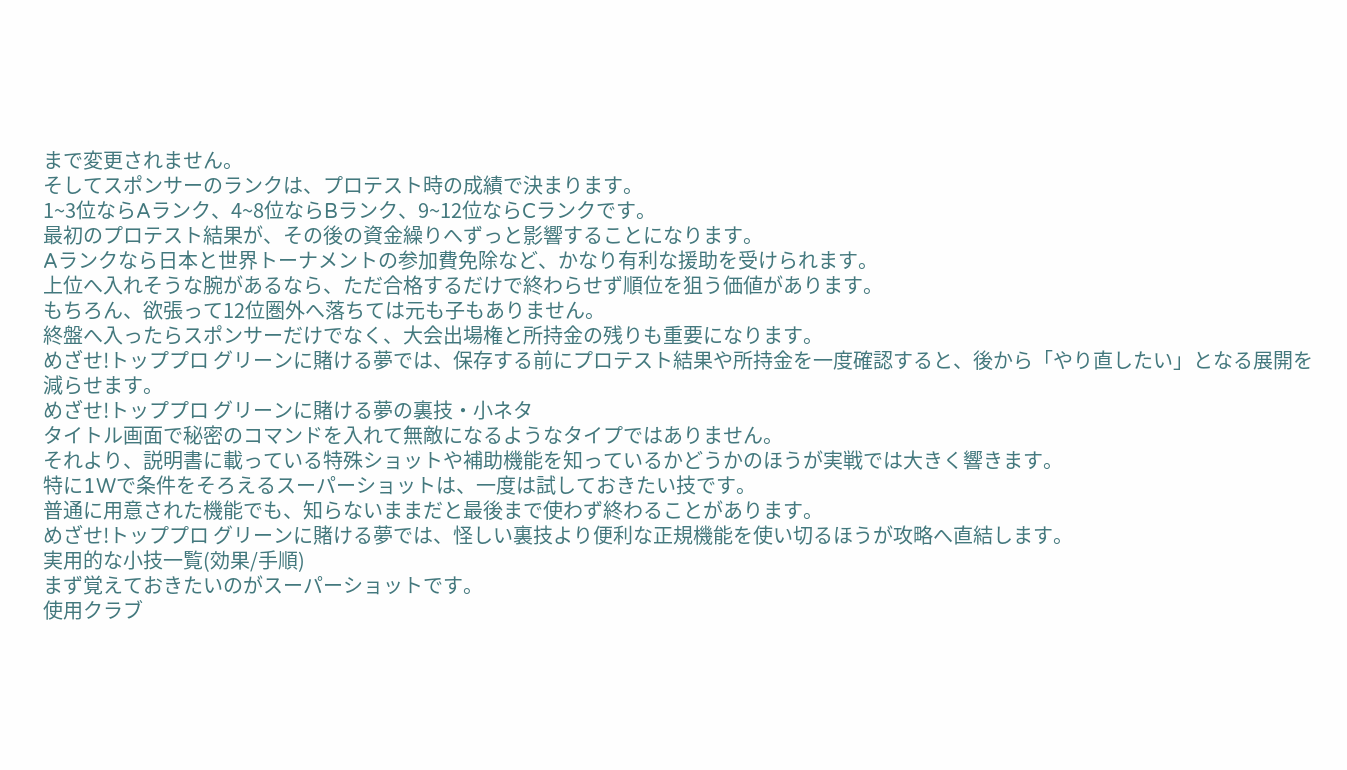まで変更されません。
そしてスポンサーのランクは、プロテスト時の成績で決まります。
1~3位ならAランク、4~8位ならBランク、9~12位ならCランクです。
最初のプロテスト結果が、その後の資金繰りへずっと影響することになります。
Aランクなら日本と世界トーナメントの参加費免除など、かなり有利な援助を受けられます。
上位へ入れそうな腕があるなら、ただ合格するだけで終わらせず順位を狙う価値があります。
もちろん、欲張って12位圏外へ落ちては元も子もありません。
終盤へ入ったらスポンサーだけでなく、大会出場権と所持金の残りも重要になります。
めざせ!トッププロ グリーンに賭ける夢では、保存する前にプロテスト結果や所持金を一度確認すると、後から「やり直したい」となる展開を減らせます。
めざせ!トッププロ グリーンに賭ける夢の裏技・小ネタ
タイトル画面で秘密のコマンドを入れて無敵になるようなタイプではありません。
それより、説明書に載っている特殊ショットや補助機能を知っているかどうかのほうが実戦では大きく響きます。
特に1Wで条件をそろえるスーパーショットは、一度は試しておきたい技です。
普通に用意された機能でも、知らないままだと最後まで使わず終わることがあります。
めざせ!トッププロ グリーンに賭ける夢では、怪しい裏技より便利な正規機能を使い切るほうが攻略へ直結します。
実用的な小技一覧(効果/手順)
まず覚えておきたいのがスーパーショットです。
使用クラブ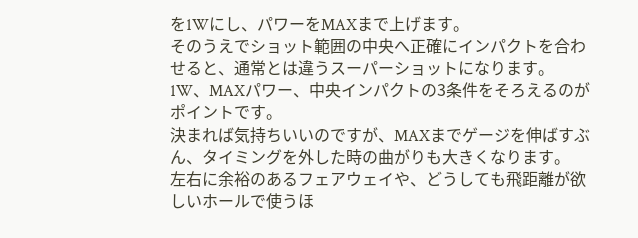を1Wにし、パワーをMAXまで上げます。
そのうえでショット範囲の中央へ正確にインパクトを合わせると、通常とは違うスーパーショットになります。
1W、MAXパワー、中央インパクトの3条件をそろえるのがポイントです。
決まれば気持ちいいのですが、MAXまでゲージを伸ばすぶん、タイミングを外した時の曲がりも大きくなります。
左右に余裕のあるフェアウェイや、どうしても飛距離が欲しいホールで使うほ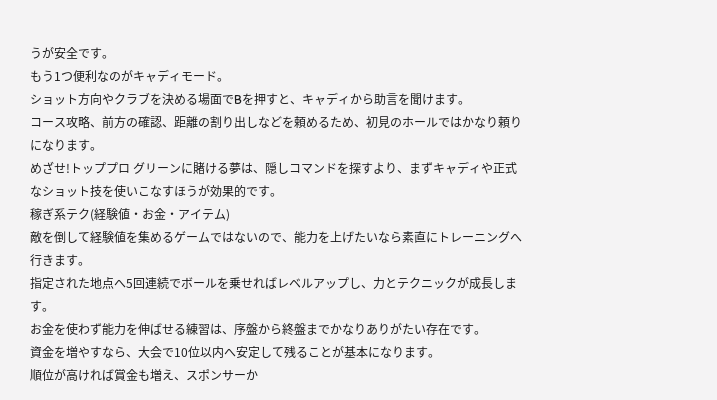うが安全です。
もう1つ便利なのがキャディモード。
ショット方向やクラブを決める場面でBを押すと、キャディから助言を聞けます。
コース攻略、前方の確認、距離の割り出しなどを頼めるため、初見のホールではかなり頼りになります。
めざせ!トッププロ グリーンに賭ける夢は、隠しコマンドを探すより、まずキャディや正式なショット技を使いこなすほうが効果的です。
稼ぎ系テク(経験値・お金・アイテム)
敵を倒して経験値を集めるゲームではないので、能力を上げたいなら素直にトレーニングへ行きます。
指定された地点へ5回連続でボールを乗せればレベルアップし、力とテクニックが成長します。
お金を使わず能力を伸ばせる練習は、序盤から終盤までかなりありがたい存在です。
資金を増やすなら、大会で10位以内へ安定して残ることが基本になります。
順位が高ければ賞金も増え、スポンサーか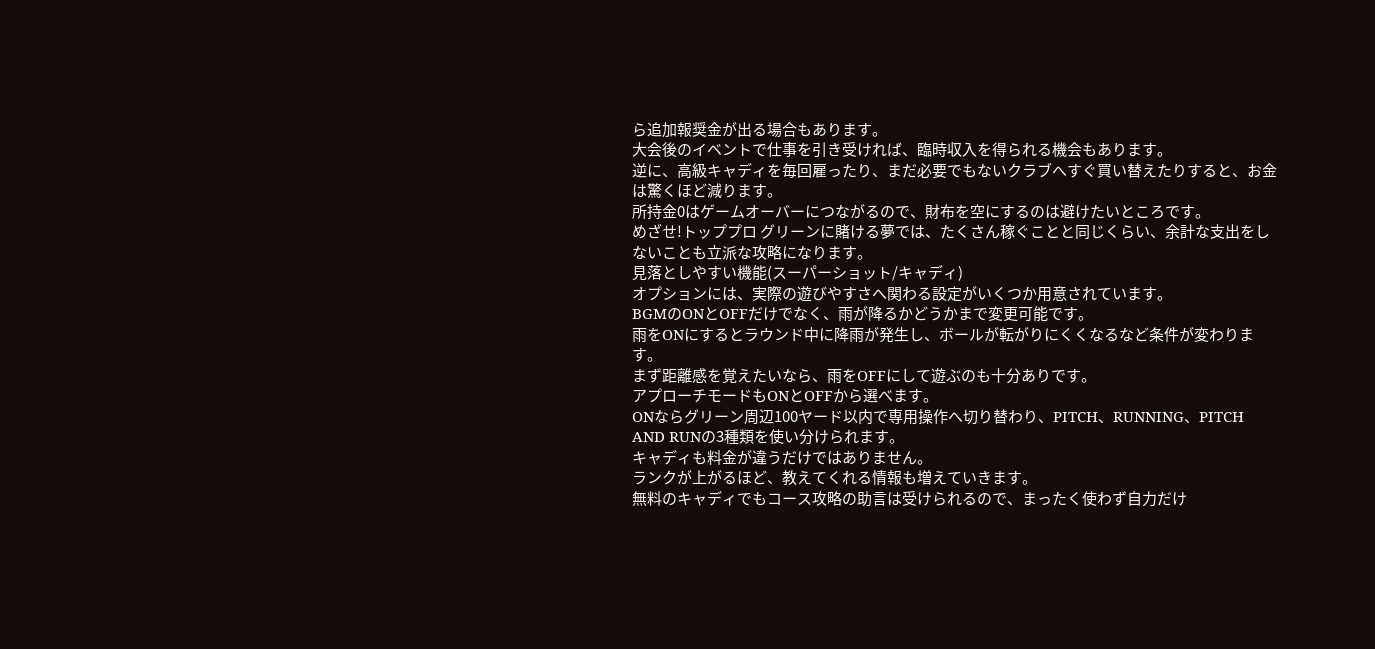ら追加報奨金が出る場合もあります。
大会後のイベントで仕事を引き受ければ、臨時収入を得られる機会もあります。
逆に、高級キャディを毎回雇ったり、まだ必要でもないクラブへすぐ買い替えたりすると、お金は驚くほど減ります。
所持金0はゲームオーバーにつながるので、財布を空にするのは避けたいところです。
めざせ!トッププロ グリーンに賭ける夢では、たくさん稼ぐことと同じくらい、余計な支出をしないことも立派な攻略になります。
見落としやすい機能(スーパーショット/キャディ)
オプションには、実際の遊びやすさへ関わる設定がいくつか用意されています。
BGMのONとOFFだけでなく、雨が降るかどうかまで変更可能です。
雨をONにするとラウンド中に降雨が発生し、ボールが転がりにくくなるなど条件が変わります。
まず距離感を覚えたいなら、雨をOFFにして遊ぶのも十分ありです。
アプローチモードもONとOFFから選べます。
ONならグリーン周辺100ヤード以内で専用操作へ切り替わり、PITCH、RUNNING、PITCH AND RUNの3種類を使い分けられます。
キャディも料金が違うだけではありません。
ランクが上がるほど、教えてくれる情報も増えていきます。
無料のキャディでもコース攻略の助言は受けられるので、まったく使わず自力だけ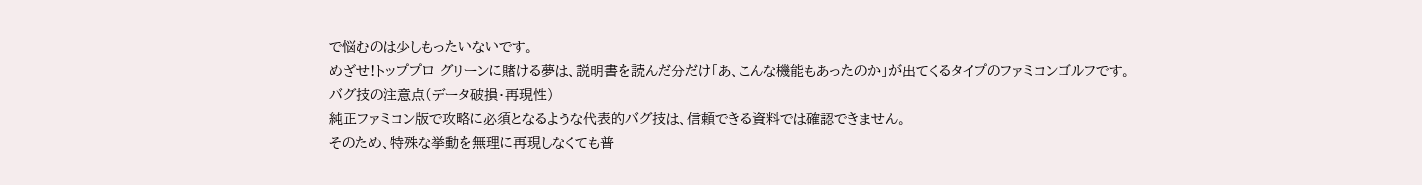で悩むのは少しもったいないです。
めざせ!トッププロ グリーンに賭ける夢は、説明書を読んだ分だけ「あ、こんな機能もあったのか」が出てくるタイプのファミコンゴルフです。
バグ技の注意点(データ破損・再現性)
純正ファミコン版で攻略に必須となるような代表的バグ技は、信頼できる資料では確認できません。
そのため、特殊な挙動を無理に再現しなくても普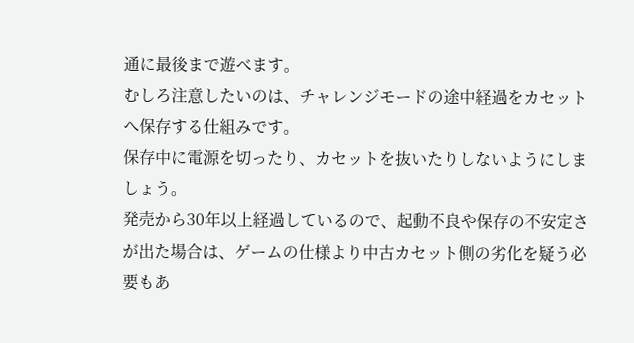通に最後まで遊べます。
むしろ注意したいのは、チャレンジモードの途中経過をカセットへ保存する仕組みです。
保存中に電源を切ったり、カセットを抜いたりしないようにしましょう。
発売から30年以上経過しているので、起動不良や保存の不安定さが出た場合は、ゲームの仕様より中古カセット側の劣化を疑う必要もあ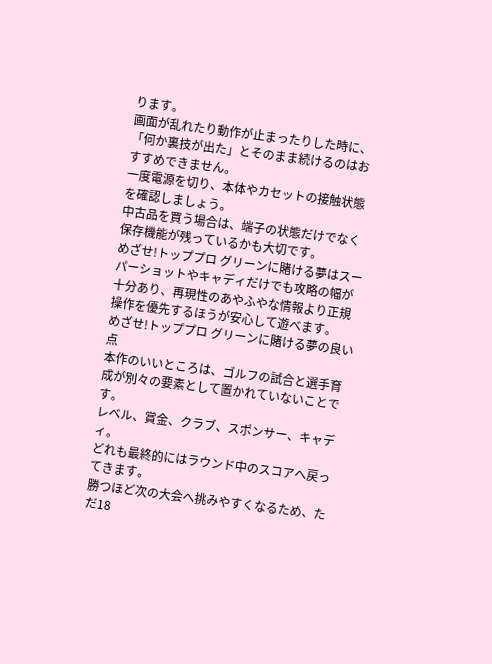ります。
画面が乱れたり動作が止まったりした時に、「何か裏技が出た」とそのまま続けるのはおすすめできません。
一度電源を切り、本体やカセットの接触状態を確認しましょう。
中古品を買う場合は、端子の状態だけでなく保存機能が残っているかも大切です。
めざせ!トッププロ グリーンに賭ける夢はスーパーショットやキャディだけでも攻略の幅が十分あり、再現性のあやふやな情報より正規操作を優先するほうが安心して遊べます。
めざせ!トッププロ グリーンに賭ける夢の良い点
本作のいいところは、ゴルフの試合と選手育成が別々の要素として置かれていないことです。
レベル、賞金、クラブ、スポンサー、キャディ。
どれも最終的にはラウンド中のスコアへ戻ってきます。
勝つほど次の大会へ挑みやすくなるため、ただ18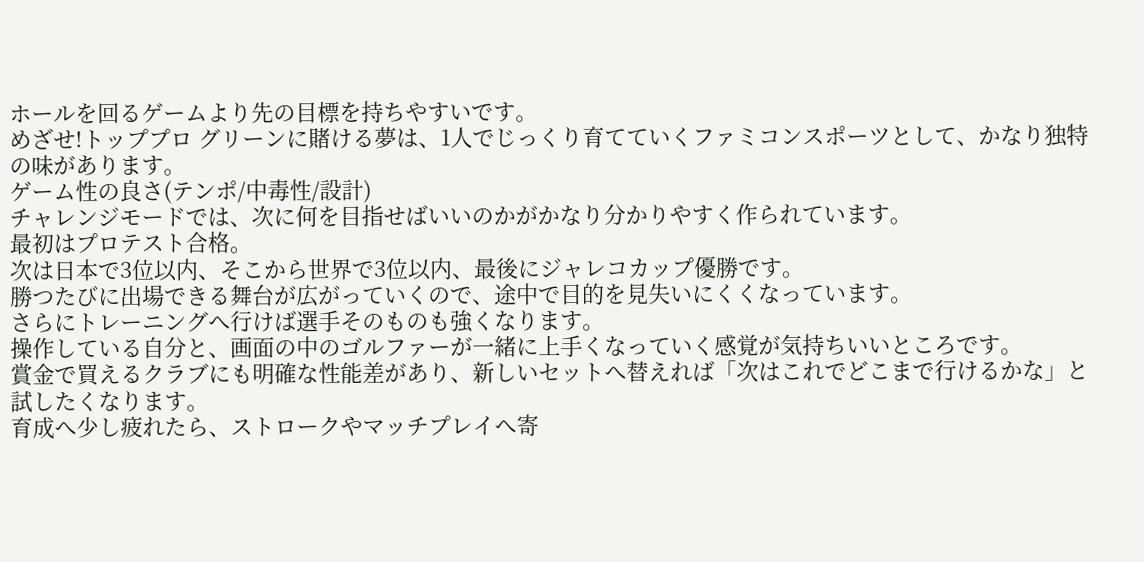ホールを回るゲームより先の目標を持ちやすいです。
めざせ!トッププロ グリーンに賭ける夢は、1人でじっくり育てていくファミコンスポーツとして、かなり独特の味があります。
ゲーム性の良さ(テンポ/中毒性/設計)
チャレンジモードでは、次に何を目指せばいいのかがかなり分かりやすく作られています。
最初はプロテスト合格。
次は日本で3位以内、そこから世界で3位以内、最後にジャレコカップ優勝です。
勝つたびに出場できる舞台が広がっていくので、途中で目的を見失いにくくなっています。
さらにトレーニングへ行けば選手そのものも強くなります。
操作している自分と、画面の中のゴルファーが一緒に上手くなっていく感覚が気持ちいいところです。
賞金で買えるクラブにも明確な性能差があり、新しいセットへ替えれば「次はこれでどこまで行けるかな」と試したくなります。
育成へ少し疲れたら、ストロークやマッチプレイへ寄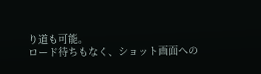り道も可能。
ロード待ちもなく、ショット画面への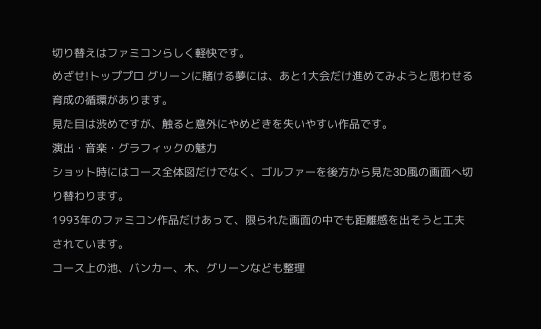切り替えはファミコンらしく軽快です。
めざせ!トッププロ グリーンに賭ける夢には、あと1大会だけ進めてみようと思わせる育成の循環があります。
見た目は渋めですが、触ると意外にやめどきを失いやすい作品です。
演出・音楽・グラフィックの魅力
ショット時にはコース全体図だけでなく、ゴルファーを後方から見た3D風の画面へ切り替わります。
1993年のファミコン作品だけあって、限られた画面の中でも距離感を出そうと工夫されています。
コース上の池、バンカー、木、グリーンなども整理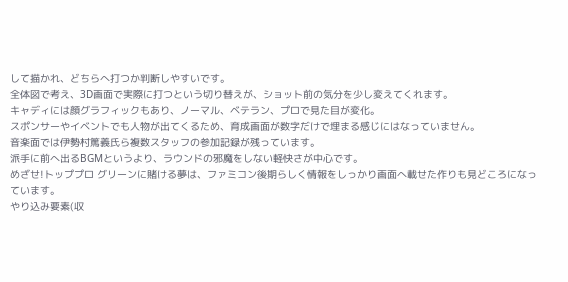して描かれ、どちらへ打つか判断しやすいです。
全体図で考え、3D画面で実際に打つという切り替えが、ショット前の気分を少し変えてくれます。
キャディには顔グラフィックもあり、ノーマル、ベテラン、プロで見た目が変化。
スポンサーやイベントでも人物が出てくるため、育成画面が数字だけで埋まる感じにはなっていません。
音楽面では伊勢村篤義氏ら複数スタッフの参加記録が残っています。
派手に前へ出るBGMというより、ラウンドの邪魔をしない軽快さが中心です。
めざせ!トッププロ グリーンに賭ける夢は、ファミコン後期らしく情報をしっかり画面へ載せた作りも見どころになっています。
やり込み要素(収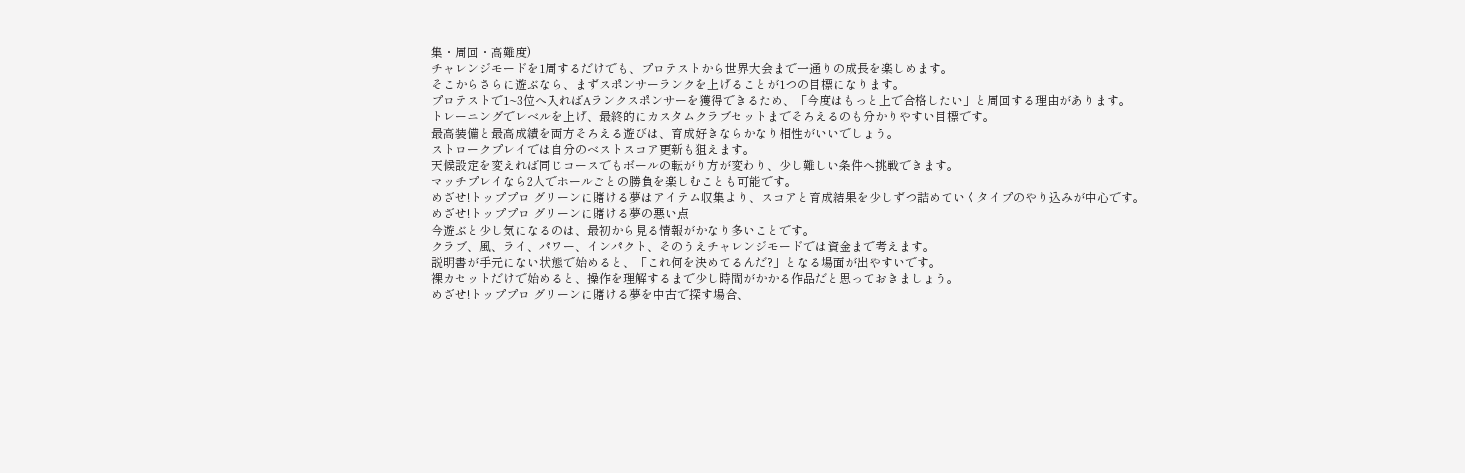集・周回・高難度)
チャレンジモードを1周するだけでも、プロテストから世界大会まで一通りの成長を楽しめます。
そこからさらに遊ぶなら、まずスポンサーランクを上げることが1つの目標になります。
プロテストで1~3位へ入ればAランクスポンサーを獲得できるため、「今度はもっと上で合格したい」と周回する理由があります。
トレーニングでレベルを上げ、最終的にカスタムクラブセットまでそろえるのも分かりやすい目標です。
最高装備と最高成績を両方そろえる遊びは、育成好きならかなり相性がいいでしょう。
ストロークプレイでは自分のベストスコア更新も狙えます。
天候設定を変えれば同じコースでもボールの転がり方が変わり、少し難しい条件へ挑戦できます。
マッチプレイなら2人でホールごとの勝負を楽しむことも可能です。
めざせ!トッププロ グリーンに賭ける夢はアイテム収集より、スコアと育成結果を少しずつ詰めていくタイプのやり込みが中心です。
めざせ!トッププロ グリーンに賭ける夢の悪い点
今遊ぶと少し気になるのは、最初から見る情報がかなり多いことです。
クラブ、風、ライ、パワー、インパクト、そのうえチャレンジモードでは資金まで考えます。
説明書が手元にない状態で始めると、「これ何を決めてるんだ?」となる場面が出やすいです。
裸カセットだけで始めると、操作を理解するまで少し時間がかかる作品だと思っておきましょう。
めざせ!トッププロ グリーンに賭ける夢を中古で探す場合、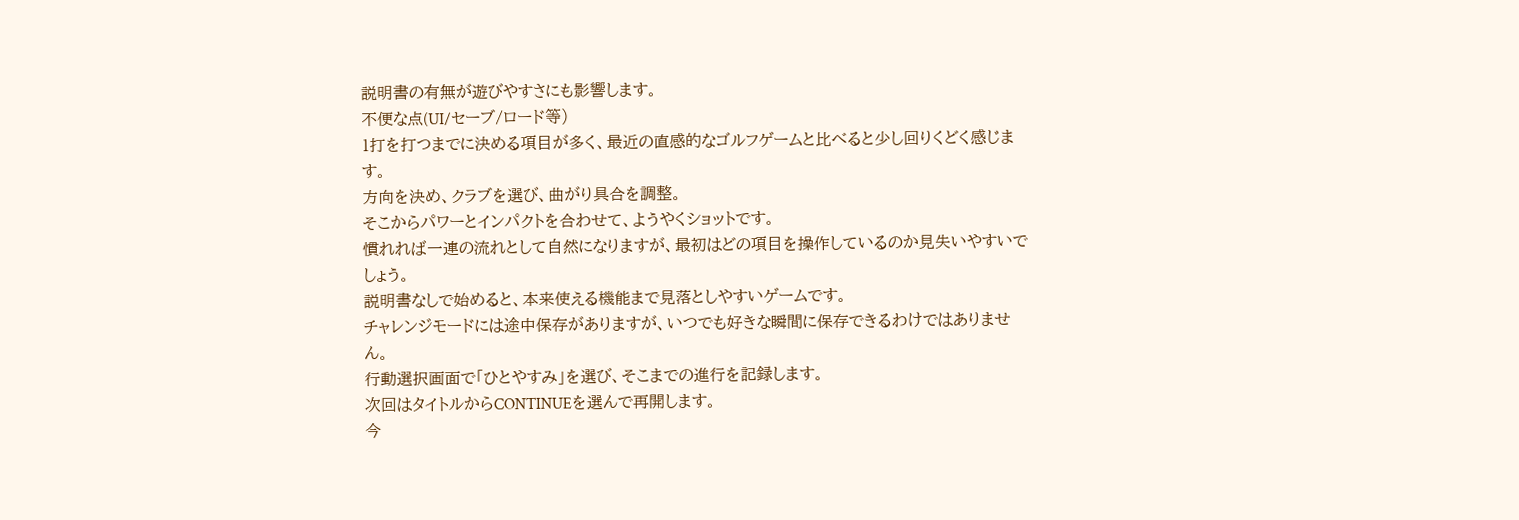説明書の有無が遊びやすさにも影響します。
不便な点(UI/セーブ/ロード等)
1打を打つまでに決める項目が多く、最近の直感的なゴルフゲームと比べると少し回りくどく感じます。
方向を決め、クラブを選び、曲がり具合を調整。
そこからパワーとインパクトを合わせて、ようやくショットです。
慣れれば一連の流れとして自然になりますが、最初はどの項目を操作しているのか見失いやすいでしょう。
説明書なしで始めると、本来使える機能まで見落としやすいゲームです。
チャレンジモードには途中保存がありますが、いつでも好きな瞬間に保存できるわけではありません。
行動選択画面で「ひとやすみ」を選び、そこまでの進行を記録します。
次回はタイトルからCONTINUEを選んで再開します。
今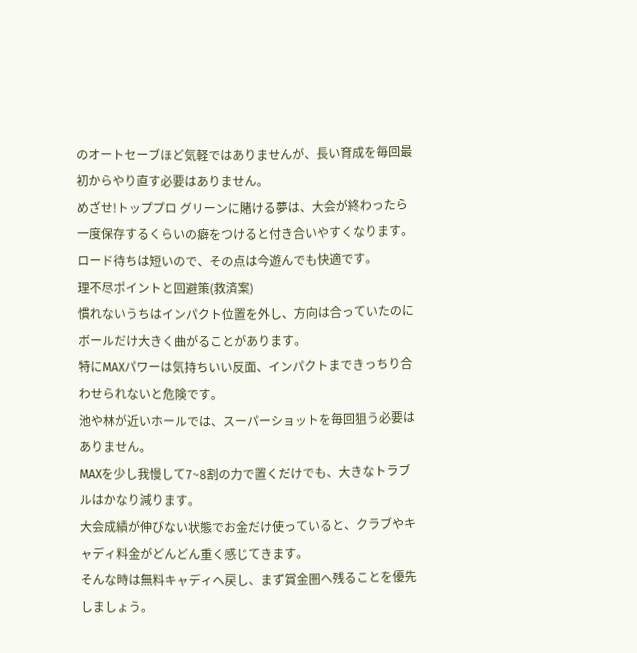のオートセーブほど気軽ではありませんが、長い育成を毎回最初からやり直す必要はありません。
めざせ!トッププロ グリーンに賭ける夢は、大会が終わったら一度保存するくらいの癖をつけると付き合いやすくなります。
ロード待ちは短いので、その点は今遊んでも快適です。
理不尽ポイントと回避策(救済案)
慣れないうちはインパクト位置を外し、方向は合っていたのにボールだけ大きく曲がることがあります。
特にMAXパワーは気持ちいい反面、インパクトまできっちり合わせられないと危険です。
池や林が近いホールでは、スーパーショットを毎回狙う必要はありません。
MAXを少し我慢して7~8割の力で置くだけでも、大きなトラブルはかなり減ります。
大会成績が伸びない状態でお金だけ使っていると、クラブやキャディ料金がどんどん重く感じてきます。
そんな時は無料キャディへ戻し、まず賞金圏へ残ることを優先しましょう。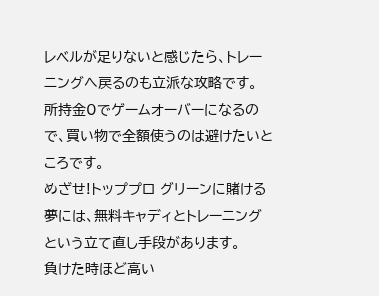レベルが足りないと感じたら、トレーニングへ戻るのも立派な攻略です。
所持金0でゲームオーバーになるので、買い物で全額使うのは避けたいところです。
めざせ!トッププロ グリーンに賭ける夢には、無料キャディとトレーニングという立て直し手段があります。
負けた時ほど高い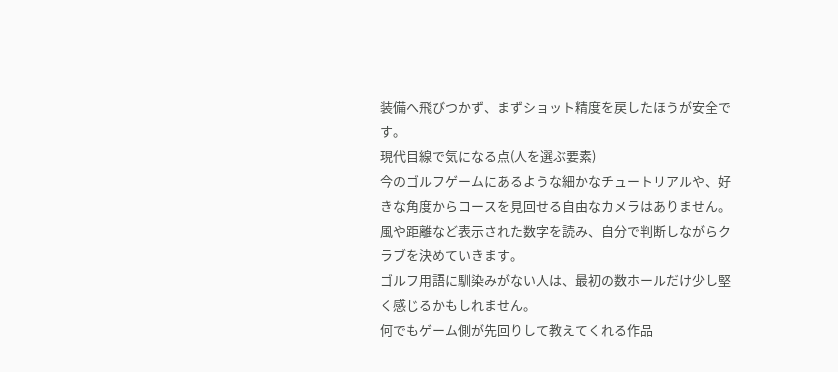装備へ飛びつかず、まずショット精度を戻したほうが安全です。
現代目線で気になる点(人を選ぶ要素)
今のゴルフゲームにあるような細かなチュートリアルや、好きな角度からコースを見回せる自由なカメラはありません。
風や距離など表示された数字を読み、自分で判断しながらクラブを決めていきます。
ゴルフ用語に馴染みがない人は、最初の数ホールだけ少し堅く感じるかもしれません。
何でもゲーム側が先回りして教えてくれる作品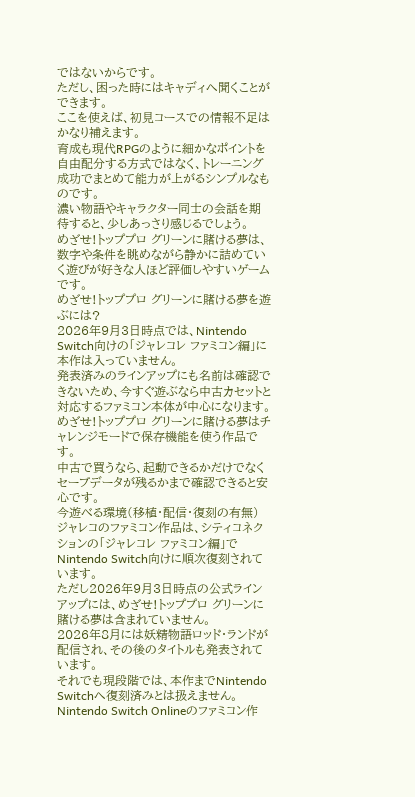ではないからです。
ただし、困った時にはキャディへ聞くことができます。
ここを使えば、初見コースでの情報不足はかなり補えます。
育成も現代RPGのように細かなポイントを自由配分する方式ではなく、トレーニング成功でまとめて能力が上がるシンプルなものです。
濃い物語やキャラクター同士の会話を期待すると、少しあっさり感じるでしょう。
めざせ!トッププロ グリーンに賭ける夢は、数字や条件を眺めながら静かに詰めていく遊びが好きな人ほど評価しやすいゲームです。
めざせ!トッププロ グリーンに賭ける夢を遊ぶには?
2026年9月3日時点では、Nintendo Switch向けの「ジャレコレ ファミコン編」に本作は入っていません。
発表済みのラインアップにも名前は確認できないため、今すぐ遊ぶなら中古カセットと対応するファミコン本体が中心になります。
めざせ!トッププロ グリーンに賭ける夢はチャレンジモードで保存機能を使う作品です。
中古で買うなら、起動できるかだけでなくセーブデータが残るかまで確認できると安心です。
今遊べる環境(移植・配信・復刻の有無)
ジャレコのファミコン作品は、シティコネクションの「ジャレコレ ファミコン編」でNintendo Switch向けに順次復刻されています。
ただし2026年9月3日時点の公式ラインアップには、めざせ!トッププロ グリーンに賭ける夢は含まれていません。
2026年8月には妖精物語ロッド・ランドが配信され、その後のタイトルも発表されています。
それでも現段階では、本作までNintendo Switchへ復刻済みとは扱えません。
Nintendo Switch Onlineのファミコン作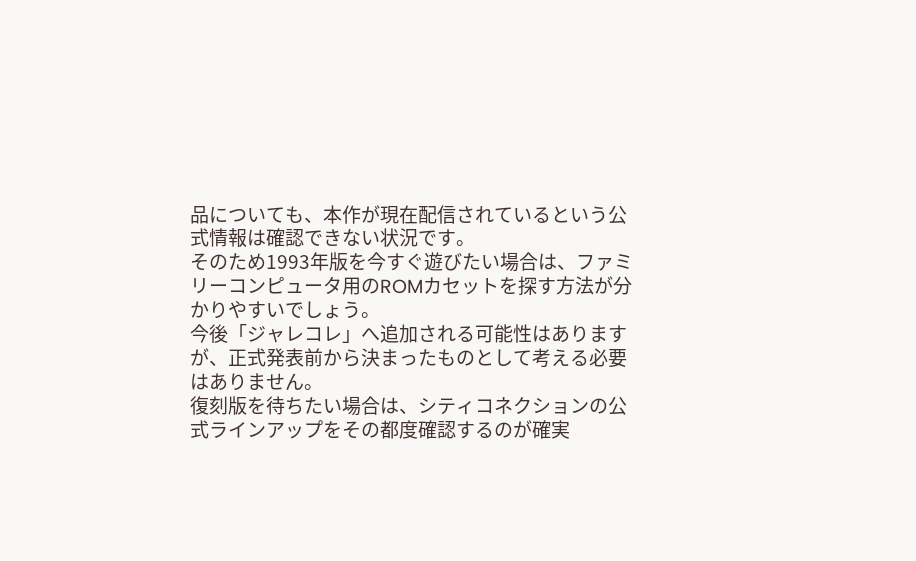品についても、本作が現在配信されているという公式情報は確認できない状況です。
そのため1993年版を今すぐ遊びたい場合は、ファミリーコンピュータ用のROMカセットを探す方法が分かりやすいでしょう。
今後「ジャレコレ」へ追加される可能性はありますが、正式発表前から決まったものとして考える必要はありません。
復刻版を待ちたい場合は、シティコネクションの公式ラインアップをその都度確認するのが確実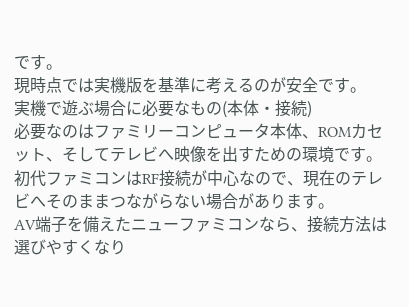です。
現時点では実機版を基準に考えるのが安全です。
実機で遊ぶ場合に必要なもの(本体・接続)
必要なのはファミリーコンピュータ本体、ROMカセット、そしてテレビへ映像を出すための環境です。
初代ファミコンはRF接続が中心なので、現在のテレビへそのままつながらない場合があります。
AV端子を備えたニューファミコンなら、接続方法は選びやすくなり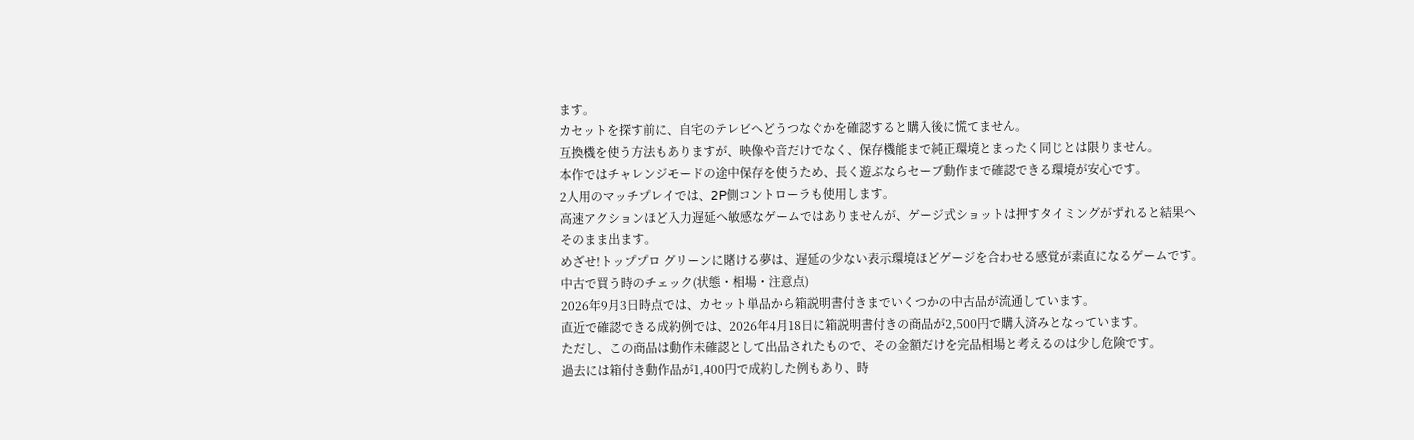ます。
カセットを探す前に、自宅のテレビへどうつなぐかを確認すると購入後に慌てません。
互換機を使う方法もありますが、映像や音だけでなく、保存機能まで純正環境とまったく同じとは限りません。
本作ではチャレンジモードの途中保存を使うため、長く遊ぶならセーブ動作まで確認できる環境が安心です。
2人用のマッチプレイでは、2P側コントローラも使用します。
高速アクションほど入力遅延へ敏感なゲームではありませんが、ゲージ式ショットは押すタイミングがずれると結果へそのまま出ます。
めざせ!トッププロ グリーンに賭ける夢は、遅延の少ない表示環境ほどゲージを合わせる感覚が素直になるゲームです。
中古で買う時のチェック(状態・相場・注意点)
2026年9月3日時点では、カセット単品から箱説明書付きまでいくつかの中古品が流通しています。
直近で確認できる成約例では、2026年4月18日に箱説明書付きの商品が2,500円で購入済みとなっています。
ただし、この商品は動作未確認として出品されたもので、その金額だけを完品相場と考えるのは少し危険です。
過去には箱付き動作品が1,400円で成約した例もあり、時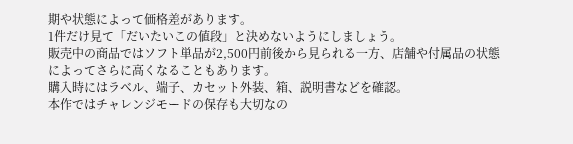期や状態によって価格差があります。
1件だけ見て「だいたいこの値段」と決めないようにしましょう。
販売中の商品ではソフト単品が2,500円前後から見られる一方、店舗や付属品の状態によってさらに高くなることもあります。
購入時にはラベル、端子、カセット外装、箱、説明書などを確認。
本作ではチャレンジモードの保存も大切なの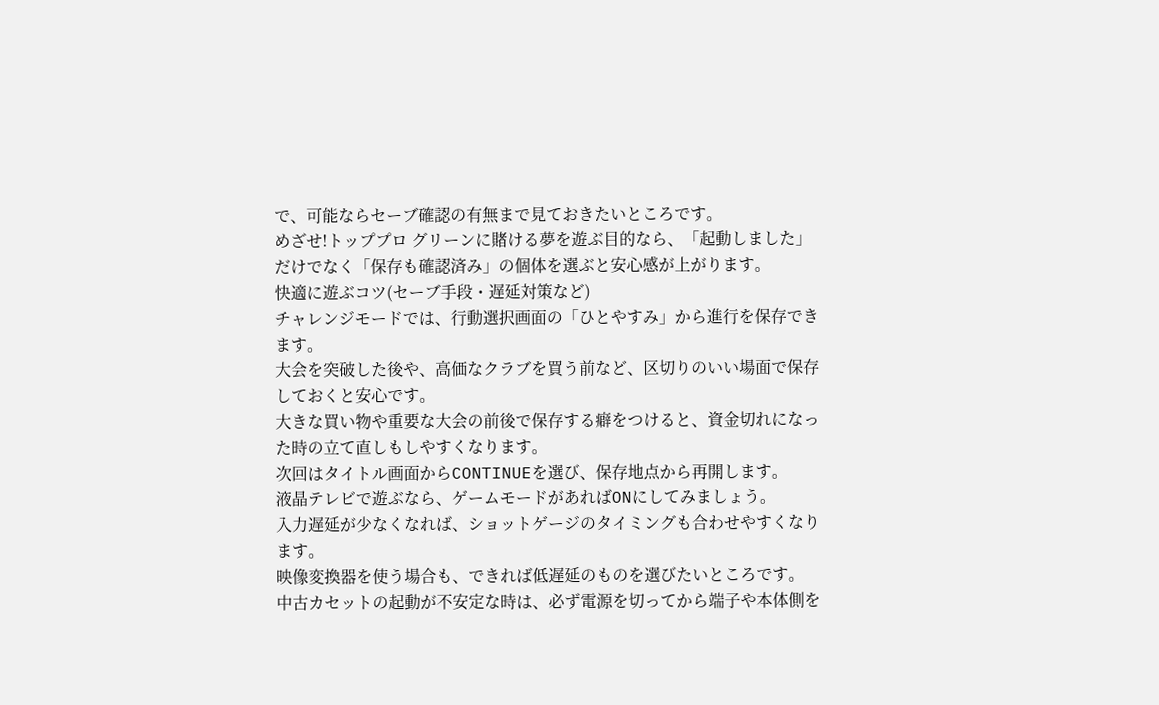で、可能ならセーブ確認の有無まで見ておきたいところです。
めざせ!トッププロ グリーンに賭ける夢を遊ぶ目的なら、「起動しました」だけでなく「保存も確認済み」の個体を選ぶと安心感が上がります。
快適に遊ぶコツ(セーブ手段・遅延対策など)
チャレンジモードでは、行動選択画面の「ひとやすみ」から進行を保存できます。
大会を突破した後や、高価なクラブを買う前など、区切りのいい場面で保存しておくと安心です。
大きな買い物や重要な大会の前後で保存する癖をつけると、資金切れになった時の立て直しもしやすくなります。
次回はタイトル画面からCONTINUEを選び、保存地点から再開します。
液晶テレビで遊ぶなら、ゲームモードがあればONにしてみましょう。
入力遅延が少なくなれば、ショットゲージのタイミングも合わせやすくなります。
映像変換器を使う場合も、できれば低遅延のものを選びたいところです。
中古カセットの起動が不安定な時は、必ず電源を切ってから端子や本体側を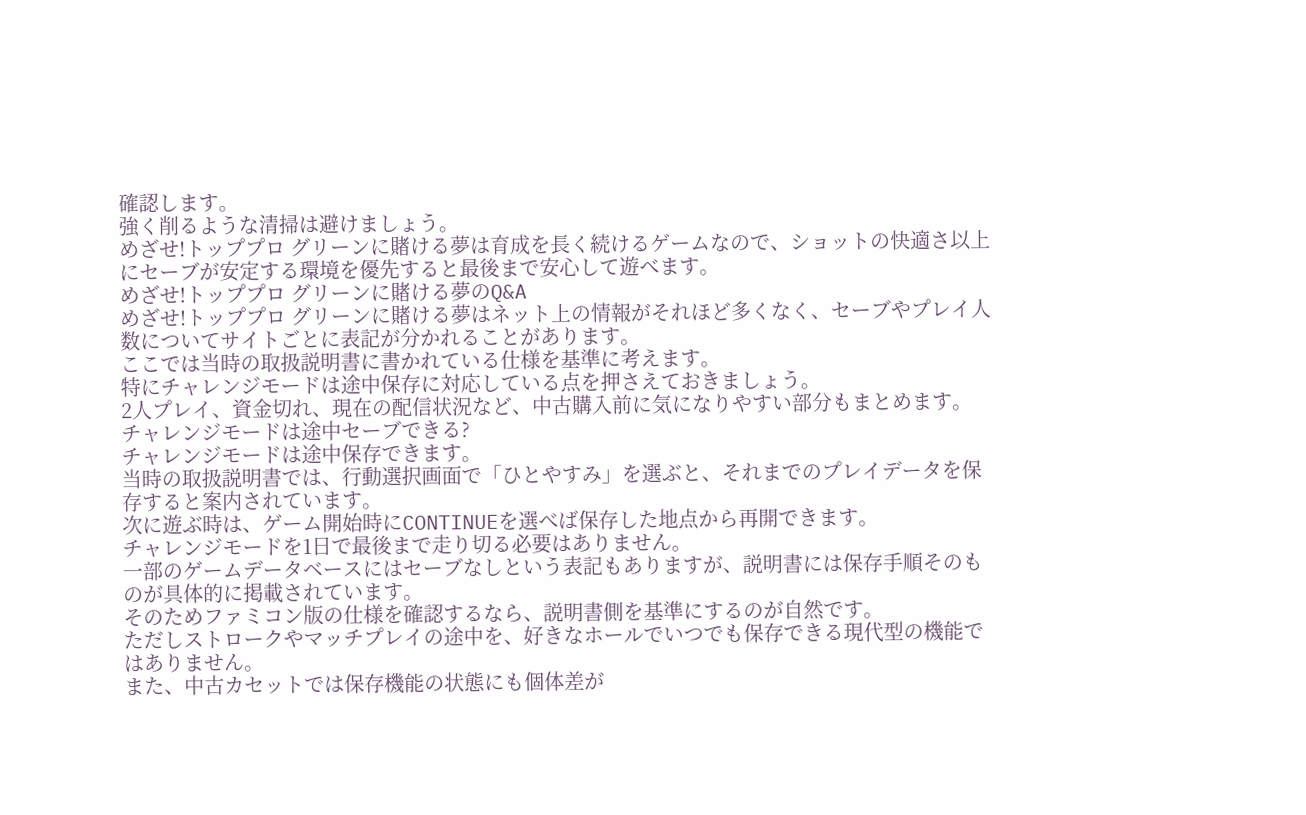確認します。
強く削るような清掃は避けましょう。
めざせ!トッププロ グリーンに賭ける夢は育成を長く続けるゲームなので、ショットの快適さ以上にセーブが安定する環境を優先すると最後まで安心して遊べます。
めざせ!トッププロ グリーンに賭ける夢のQ&A
めざせ!トッププロ グリーンに賭ける夢はネット上の情報がそれほど多くなく、セーブやプレイ人数についてサイトごとに表記が分かれることがあります。
ここでは当時の取扱説明書に書かれている仕様を基準に考えます。
特にチャレンジモードは途中保存に対応している点を押さえておきましょう。
2人プレイ、資金切れ、現在の配信状況など、中古購入前に気になりやすい部分もまとめます。
チャレンジモードは途中セーブできる?
チャレンジモードは途中保存できます。
当時の取扱説明書では、行動選択画面で「ひとやすみ」を選ぶと、それまでのプレイデータを保存すると案内されています。
次に遊ぶ時は、ゲーム開始時にCONTINUEを選べば保存した地点から再開できます。
チャレンジモードを1日で最後まで走り切る必要はありません。
一部のゲームデータベースにはセーブなしという表記もありますが、説明書には保存手順そのものが具体的に掲載されています。
そのためファミコン版の仕様を確認するなら、説明書側を基準にするのが自然です。
ただしストロークやマッチプレイの途中を、好きなホールでいつでも保存できる現代型の機能ではありません。
また、中古カセットでは保存機能の状態にも個体差が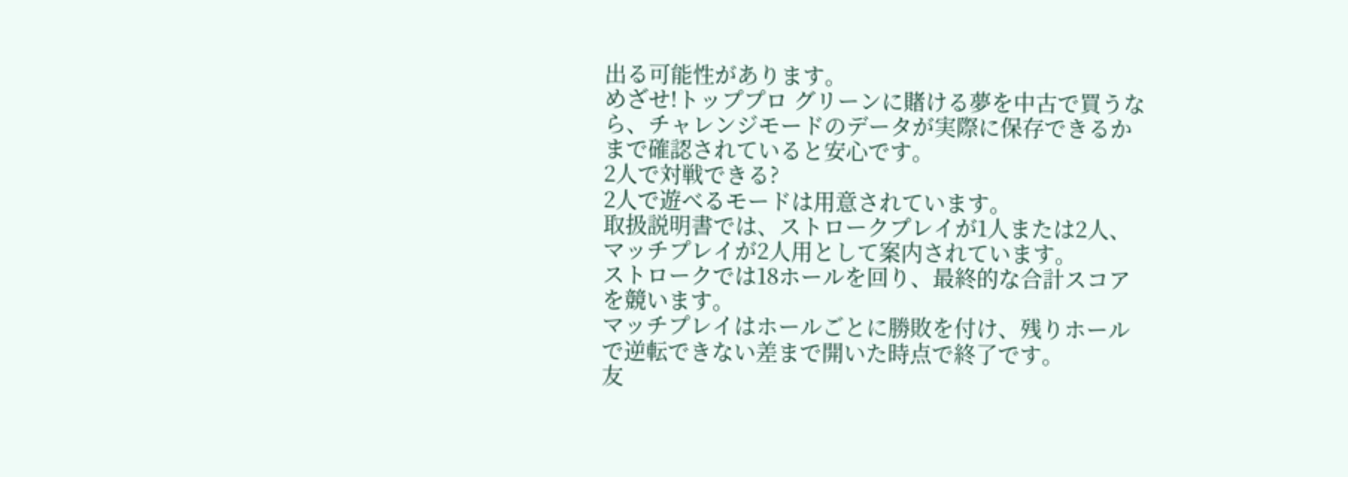出る可能性があります。
めざせ!トッププロ グリーンに賭ける夢を中古で買うなら、チャレンジモードのデータが実際に保存できるかまで確認されていると安心です。
2人で対戦できる?
2人で遊べるモードは用意されています。
取扱説明書では、ストロークプレイが1人または2人、マッチプレイが2人用として案内されています。
ストロークでは18ホールを回り、最終的な合計スコアを競います。
マッチプレイはホールごとに勝敗を付け、残りホールで逆転できない差まで開いた時点で終了です。
友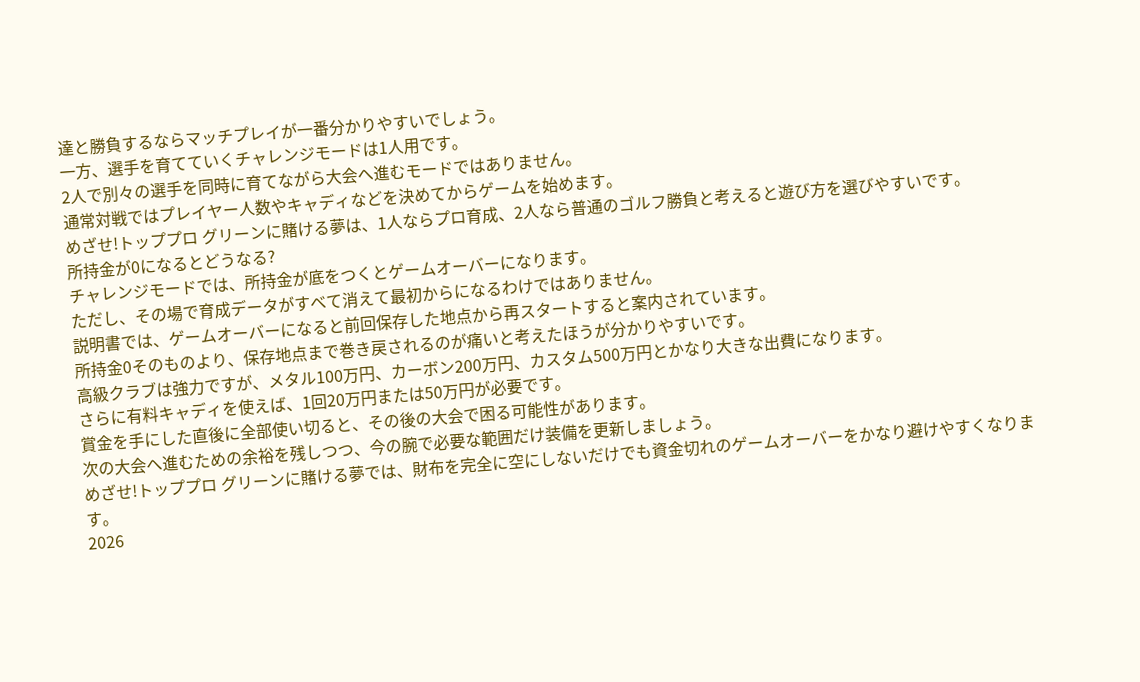達と勝負するならマッチプレイが一番分かりやすいでしょう。
一方、選手を育てていくチャレンジモードは1人用です。
2人で別々の選手を同時に育てながら大会へ進むモードではありません。
通常対戦ではプレイヤー人数やキャディなどを決めてからゲームを始めます。
めざせ!トッププロ グリーンに賭ける夢は、1人ならプロ育成、2人なら普通のゴルフ勝負と考えると遊び方を選びやすいです。
所持金が0になるとどうなる?
チャレンジモードでは、所持金が底をつくとゲームオーバーになります。
ただし、その場で育成データがすべて消えて最初からになるわけではありません。
説明書では、ゲームオーバーになると前回保存した地点から再スタートすると案内されています。
所持金0そのものより、保存地点まで巻き戻されるのが痛いと考えたほうが分かりやすいです。
高級クラブは強力ですが、メタル100万円、カーボン200万円、カスタム500万円とかなり大きな出費になります。
さらに有料キャディを使えば、1回20万円または50万円が必要です。
賞金を手にした直後に全部使い切ると、その後の大会で困る可能性があります。
次の大会へ進むための余裕を残しつつ、今の腕で必要な範囲だけ装備を更新しましょう。
めざせ!トッププロ グリーンに賭ける夢では、財布を完全に空にしないだけでも資金切れのゲームオーバーをかなり避けやすくなります。
2026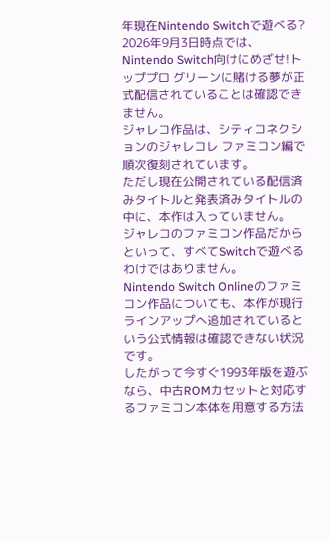年現在Nintendo Switchで遊べる?
2026年9月3日時点では、Nintendo Switch向けにめざせ!トッププロ グリーンに賭ける夢が正式配信されていることは確認できません。
ジャレコ作品は、シティコネクションのジャレコレ ファミコン編で順次復刻されています。
ただし現在公開されている配信済みタイトルと発表済みタイトルの中に、本作は入っていません。
ジャレコのファミコン作品だからといって、すべてSwitchで遊べるわけではありません。
Nintendo Switch Onlineのファミコン作品についても、本作が現行ラインアップへ追加されているという公式情報は確認できない状況です。
したがって今すぐ1993年版を遊ぶなら、中古ROMカセットと対応するファミコン本体を用意する方法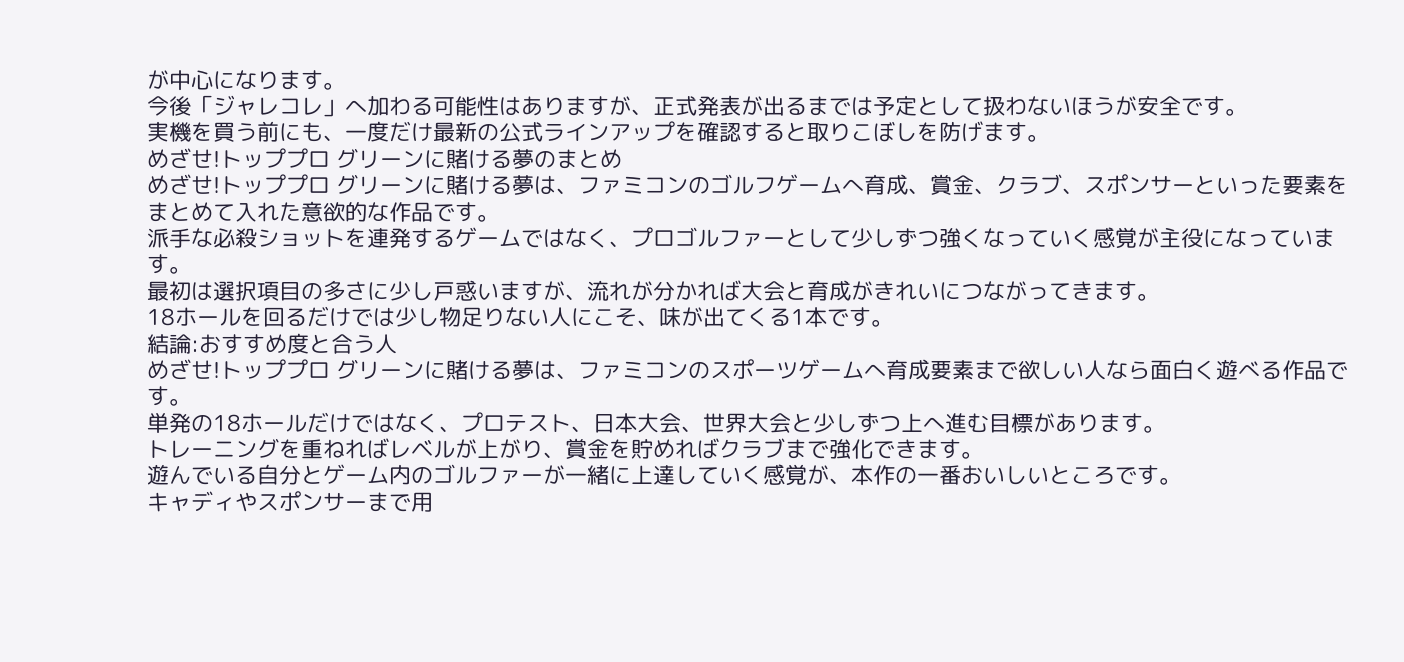が中心になります。
今後「ジャレコレ」へ加わる可能性はありますが、正式発表が出るまでは予定として扱わないほうが安全です。
実機を買う前にも、一度だけ最新の公式ラインアップを確認すると取りこぼしを防げます。
めざせ!トッププロ グリーンに賭ける夢のまとめ
めざせ!トッププロ グリーンに賭ける夢は、ファミコンのゴルフゲームへ育成、賞金、クラブ、スポンサーといった要素をまとめて入れた意欲的な作品です。
派手な必殺ショットを連発するゲームではなく、プロゴルファーとして少しずつ強くなっていく感覚が主役になっています。
最初は選択項目の多さに少し戸惑いますが、流れが分かれば大会と育成がきれいにつながってきます。
18ホールを回るだけでは少し物足りない人にこそ、味が出てくる1本です。
結論:おすすめ度と合う人
めざせ!トッププロ グリーンに賭ける夢は、ファミコンのスポーツゲームへ育成要素まで欲しい人なら面白く遊べる作品です。
単発の18ホールだけではなく、プロテスト、日本大会、世界大会と少しずつ上へ進む目標があります。
トレーニングを重ねればレベルが上がり、賞金を貯めればクラブまで強化できます。
遊んでいる自分とゲーム内のゴルファーが一緒に上達していく感覚が、本作の一番おいしいところです。
キャディやスポンサーまで用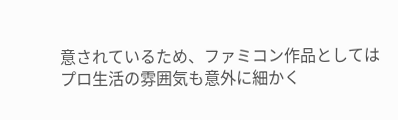意されているため、ファミコン作品としてはプロ生活の雰囲気も意外に細かく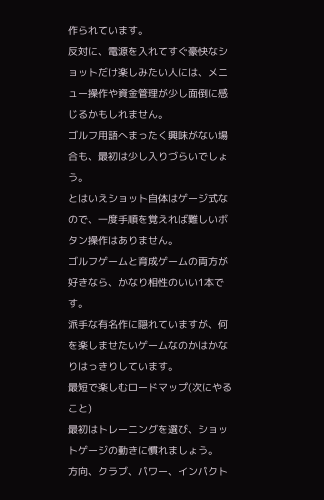作られています。
反対に、電源を入れてすぐ豪快なショットだけ楽しみたい人には、メニュー操作や資金管理が少し面倒に感じるかもしれません。
ゴルフ用語へまったく興味がない場合も、最初は少し入りづらいでしょう。
とはいえショット自体はゲージ式なので、一度手順を覚えれば難しいボタン操作はありません。
ゴルフゲームと育成ゲームの両方が好きなら、かなり相性のいい1本です。
派手な有名作に隠れていますが、何を楽しませたいゲームなのかはかなりはっきりしています。
最短で楽しむロードマップ(次にやること)
最初はトレーニングを選び、ショットゲージの動きに慣れましょう。
方向、クラブ、パワー、インパクト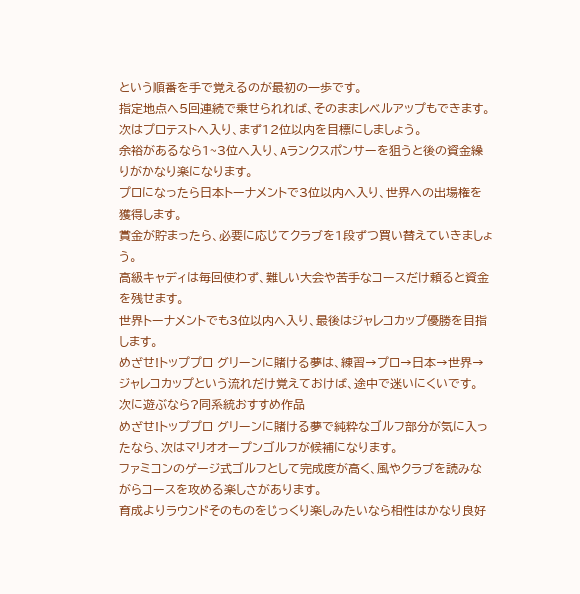という順番を手で覚えるのが最初の一歩です。
指定地点へ5回連続で乗せられれば、そのままレベルアップもできます。
次はプロテストへ入り、まず12位以内を目標にしましょう。
余裕があるなら1~3位へ入り、Aランクスポンサーを狙うと後の資金繰りがかなり楽になります。
プロになったら日本トーナメントで3位以内へ入り、世界への出場権を獲得します。
賞金が貯まったら、必要に応じてクラブを1段ずつ買い替えていきましょう。
高級キャディは毎回使わず、難しい大会や苦手なコースだけ頼ると資金を残せます。
世界トーナメントでも3位以内へ入り、最後はジャレコカップ優勝を目指します。
めざせ!トッププロ グリーンに賭ける夢は、練習→プロ→日本→世界→ジャレコカップという流れだけ覚えておけば、途中で迷いにくいです。
次に遊ぶなら?同系統おすすめ作品
めざせ!トッププロ グリーンに賭ける夢で純粋なゴルフ部分が気に入ったなら、次はマリオオープンゴルフが候補になります。
ファミコンのゲージ式ゴルフとして完成度が高く、風やクラブを読みながらコースを攻める楽しさがあります。
育成よりラウンドそのものをじっくり楽しみたいなら相性はかなり良好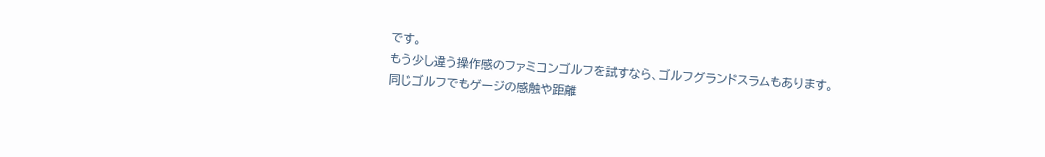です。
もう少し違う操作感のファミコンゴルフを試すなら、ゴルフグランドスラムもあります。
同じゴルフでもゲージの感触や距離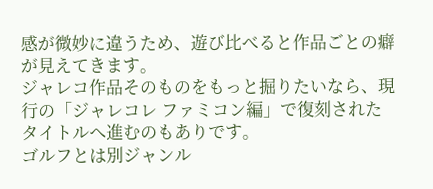感が微妙に違うため、遊び比べると作品ごとの癖が見えてきます。
ジャレコ作品そのものをもっと掘りたいなら、現行の「ジャレコレ ファミコン編」で復刻されたタイトルへ進むのもありです。
ゴルフとは別ジャンル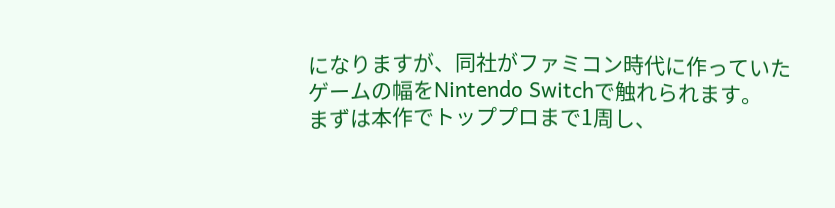になりますが、同社がファミコン時代に作っていたゲームの幅をNintendo Switchで触れられます。
まずは本作でトッププロまで1周し、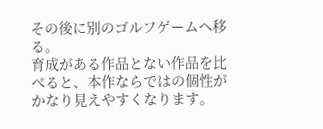その後に別のゴルフゲームへ移る。
育成がある作品とない作品を比べると、本作ならではの個性がかなり見えやすくなります。